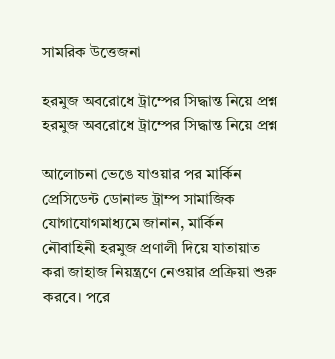সামরিক উত্তেজনা

হরমুজ অবরোধে ট্রাম্পের সিদ্ধান্ত নিয়ে প্রশ্ন
হরমুজ অবরোধে ট্রাম্পের সিদ্ধান্ত নিয়ে প্রশ্ন

আলোচনা ভেঙে যাওয়ার পর মার্কিন প্রেসিডেন্ট ডোনাল্ড ট্রাম্প সামাজিক যোগাযোগমাধ্যমে জানান, মার্কিন নৌবাহিনী হরমুজ প্রণালী দিয়ে যাতায়াত করা জাহাজ নিয়ন্ত্রণে নেওয়ার প্রক্রিয়া শুরু করবে। পরে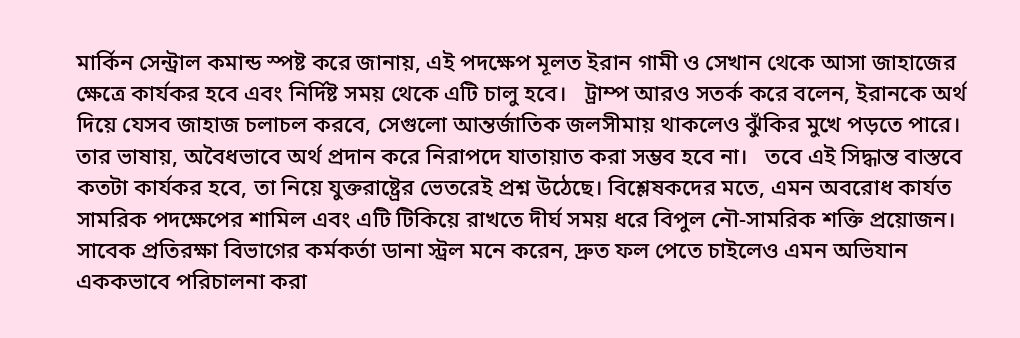মার্কিন সেন্ট্রাল কমান্ড স্পষ্ট করে জানায়, এই পদক্ষেপ মূলত ইরান গামী ও সেখান থেকে আসা জাহাজের ক্ষেত্রে কার্যকর হবে এবং নির্দিষ্ট সময় থেকে এটি চালু হবে।   ট্রাম্প আরও সতর্ক করে বলেন, ইরানকে অর্থ দিয়ে যেসব জাহাজ চলাচল করবে, সেগুলো আন্তর্জাতিক জলসীমায় থাকলেও ঝুঁকির মুখে পড়তে পারে। তার ভাষায়, অবৈধভাবে অর্থ প্রদান করে নিরাপদে যাতায়াত করা সম্ভব হবে না।   তবে এই সিদ্ধান্ত বাস্তবে কতটা কার্যকর হবে, তা নিয়ে যুক্তরাষ্ট্রের ভেতরেই প্রশ্ন উঠেছে। বিশ্লেষকদের মতে, এমন অবরোধ কার্যত সামরিক পদক্ষেপের শামিল এবং এটি টিকিয়ে রাখতে দীর্ঘ সময় ধরে বিপুল নৌ-সামরিক শক্তি প্রয়োজন।   সাবেক প্রতিরক্ষা বিভাগের কর্মকর্তা ডানা স্ট্রল মনে করেন, দ্রুত ফল পেতে চাইলেও এমন অভিযান এককভাবে পরিচালনা করা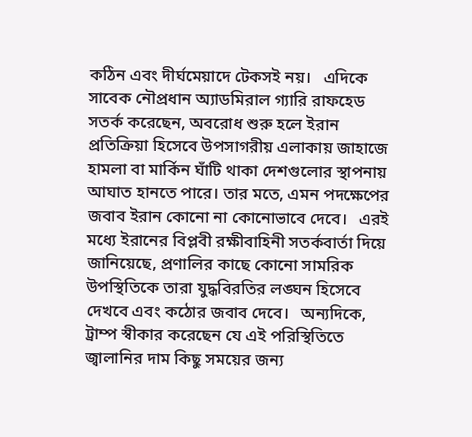কঠিন এবং দীর্ঘমেয়াদে টেকসই নয়।   এদিকে সাবেক নৌপ্রধান অ্যাডমিরাল গ্যারি রাফহেড সতর্ক করেছেন, অবরোধ শুরু হলে ইরান প্রতিক্রিয়া হিসেবে উপসাগরীয় এলাকায় জাহাজে হামলা বা মার্কিন ঘাঁটি থাকা দেশগুলোর স্থাপনায় আঘাত হানতে পারে। তার মতে, এমন পদক্ষেপের জবাব ইরান কোনো না কোনোভাবে দেবে।   এরই মধ্যে ইরানের বিপ্লবী রক্ষীবাহিনী সতর্কবার্তা দিয়ে জানিয়েছে, প্রণালির কাছে কোনো সামরিক উপস্থিতিকে তারা যুদ্ধবিরতির লঙ্ঘন হিসেবে দেখবে এবং কঠোর জবাব দেবে।   অন্যদিকে, ট্রাম্প স্বীকার করেছেন যে এই পরিস্থিতিতে জ্বালানির দাম কিছু সময়ের জন্য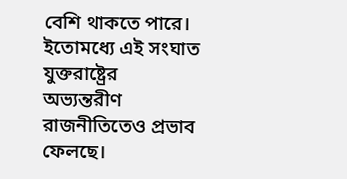বেশি থাকতে পারে। ইতোমধ্যে এই সংঘাত যুক্তরাষ্ট্রের অভ্যন্তরীণ রাজনীতিতেও প্রভাব ফেলছে।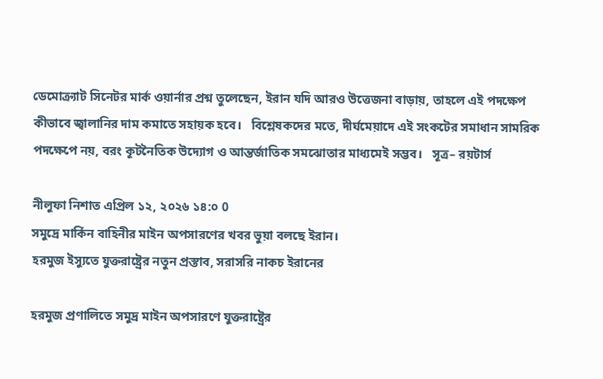ডেমোক্র্যাট সিনেটর মার্ক ওয়ার্নার প্রশ্ন তুলেছেন, ইরান যদি আরও উত্তেজনা বাড়ায়, তাহলে এই পদক্ষেপ কীভাবে জ্বালানির দাম কমাতে সহায়ক হবে।   বিশ্লেষকদের মতে, দীর্ঘমেয়াদে এই সংকটের সমাধান সামরিক পদক্ষেপে নয়, বরং কূটনৈতিক উদ্যোগ ও আন্তর্জাতিক সমঝোতার মাধ্যমেই সম্ভব।   সূত্র– রয়টার্স

নীলুফা নিশাত এপ্রিল ১২, ২০২৬ ১৪:০ 0
সমুদ্রে মার্কিন বাহিনীর মাইন অপসারণের খবর ভুয়া বলছে ইরান।
হরমুজ ইস্যুতে যুক্তরাষ্ট্রের নতুন প্রস্তাব, সরাসরি নাকচ ইরানের

হরমুজ প্রণালিতে সমুদ্র মাইন অপসারণে যুক্তরাষ্ট্রের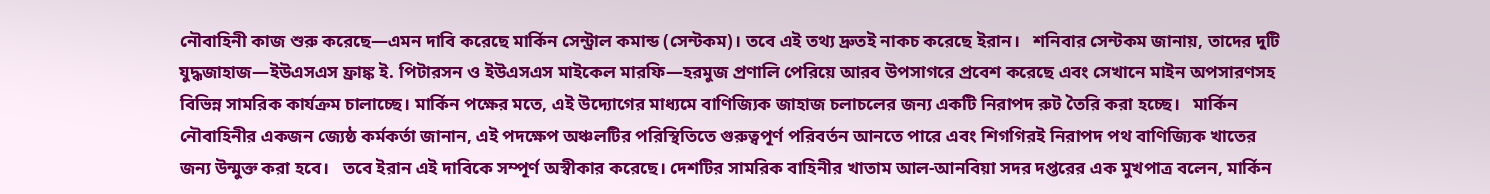নৌবাহিনী কাজ শুরু করেছে—এমন দাবি করেছে মার্কিন সেন্ট্রাল কমান্ড (সেন্টকম)। তবে এই তথ্য দ্রুতই নাকচ করেছে ইরান।   শনিবার সেন্টকম জানায়, তাদের দুটি যুদ্ধজাহাজ—ইউএসএস ফ্রাঙ্ক ই. পিটারসন ও ইউএসএস মাইকেল মারফি—হরমুজ প্রণালি পেরিয়ে আরব উপসাগরে প্রবেশ করেছে এবং সেখানে মাইন অপসারণসহ বিভিন্ন সামরিক কার্যক্রম চালাচ্ছে। মার্কিন পক্ষের মতে, এই উদ্যোগের মাধ্যমে বাণিজ্যিক জাহাজ চলাচলের জন্য একটি নিরাপদ রুট তৈরি করা হচ্ছে।   মার্কিন নৌবাহিনীর একজন জ্যেষ্ঠ কর্মকর্তা জানান, এই পদক্ষেপ অঞ্চলটির পরিস্থিতিতে গুরুত্বপূর্ণ পরিবর্তন আনতে পারে এবং শিগগিরই নিরাপদ পথ বাণিজ্যিক খাতের জন্য উন্মুক্ত করা হবে।   তবে ইরান এই দাবিকে সম্পূর্ণ অস্বীকার করেছে। দেশটির সামরিক বাহিনীর খাতাম আল-আনবিয়া সদর দপ্তরের এক মুখপাত্র বলেন, মার্কিন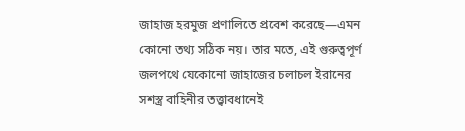জাহাজ হরমুজ প্রণালিতে প্রবেশ করেছে—এমন কোনো তথ্য সঠিক নয়। তার মতে, এই গুরুত্বপূর্ণ জলপথে যেকোনো জাহাজের চলাচল ইরানের সশস্ত্র বাহিনীর তত্ত্বাবধানেই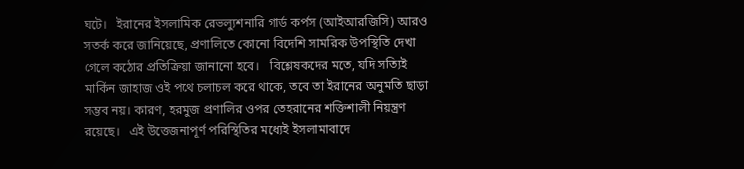ঘটে।   ইরানের ইসলামিক রেভল্যুশনারি গার্ড কর্পস (আইআরজিসি) আরও সতর্ক করে জানিয়েছে, প্রণালিতে কোনো বিদেশি সামরিক উপস্থিতি দেখা গেলে কঠোর প্রতিক্রিয়া জানানো হবে।   বিশ্লেষকদের মতে, যদি সত্যিই মার্কিন জাহাজ ওই পথে চলাচল করে থাকে, তবে তা ইরানের অনুমতি ছাড়া সম্ভব নয়। কারণ, হরমুজ প্রণালির ওপর তেহরানের শক্তিশালী নিয়ন্ত্রণ রয়েছে।   এই উত্তেজনাপূর্ণ পরিস্থিতির মধ্যেই ইসলামাবাদে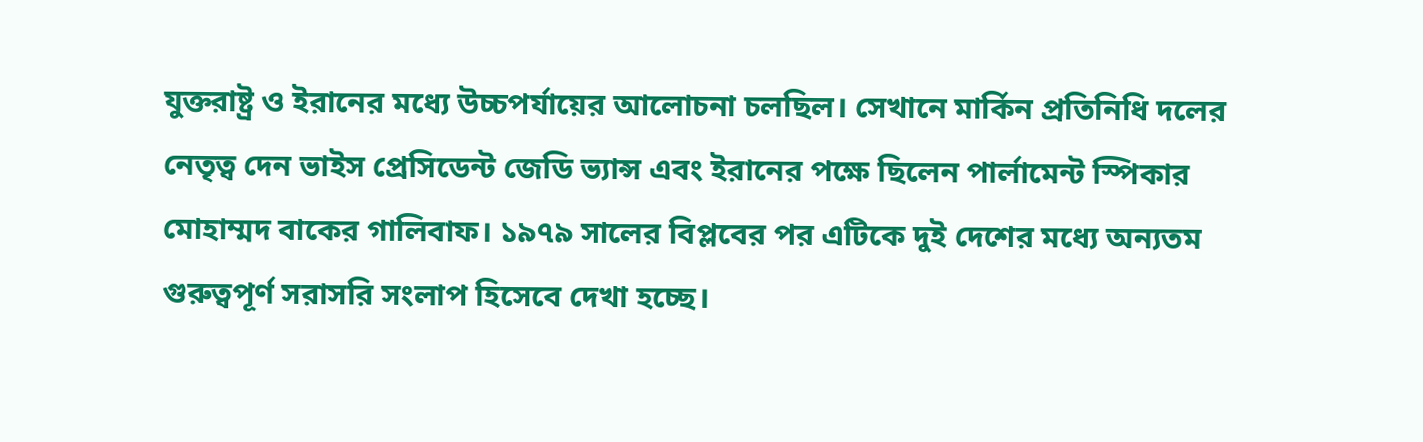যুক্তরাষ্ট্র ও ইরানের মধ্যে উচ্চপর্যায়ের আলোচনা চলছিল। সেখানে মার্কিন প্রতিনিধি দলের নেতৃত্ব দেন ভাইস প্রেসিডেন্ট জেডি ভ্যান্স এবং ইরানের পক্ষে ছিলেন পার্লামেন্ট স্পিকার মোহাম্মদ বাকের গালিবাফ। ১৯৭৯ সালের বিপ্লবের পর এটিকে দুই দেশের মধ্যে অন্যতম গুরুত্বপূর্ণ সরাসরি সংলাপ হিসেবে দেখা হচ্ছে।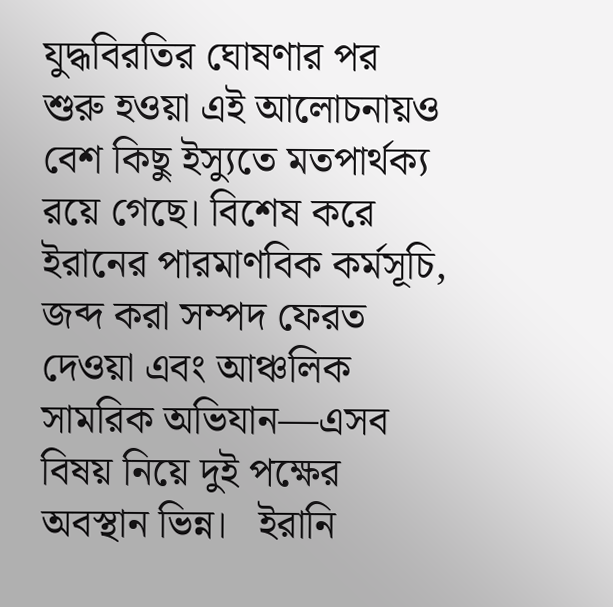যুদ্ধবিরতির ঘোষণার পর শুরু হওয়া এই আলোচনায়ও বেশ কিছু ইস্যুতে মতপার্থক্য রয়ে গেছে। বিশেষ করে ইরানের পারমাণবিক কর্মসূচি, জব্দ করা সম্পদ ফেরত দেওয়া এবং আঞ্চলিক সামরিক অভিযান—এসব বিষয় নিয়ে দুই পক্ষের অবস্থান ভিন্ন।   ইরানি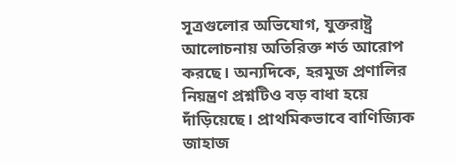সূত্রগুলোর অভিযোগ, যুক্তরাষ্ট্র আলোচনায় অতিরিক্ত শর্ত আরোপ করছে। অন্যদিকে, হরমুজ প্রণালির নিয়ন্ত্রণ প্রশ্নটিও বড় বাধা হয়ে দাঁড়িয়েছে। প্রাথমিকভাবে বাণিজ্যিক জাহাজ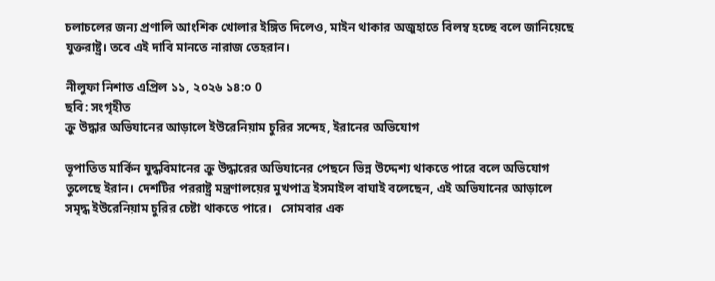চলাচলের জন্য প্রণালি আংশিক খোলার ইঙ্গিত দিলেও, মাইন থাকার অজুহাতে বিলম্ব হচ্ছে বলে জানিয়েছে যুক্তরাষ্ট্র। তবে এই দাবি মানতে নারাজ তেহরান।

নীলুফা নিশাত এপ্রিল ১১, ২০২৬ ১৪:০ 0
ছবি: সংগৃহীত
ক্রু উদ্ধার অভিযানের আড়ালে ইউরেনিয়াম চুরির সন্দেহ, ইরানের অভিযোগ

ভূপাতিত মার্কিন যুদ্ধবিমানের ক্রু উদ্ধারের অভিযানের পেছনে ভিন্ন উদ্দেশ্য থাকতে পারে বলে অভিযোগ তুলেছে ইরান। দেশটির পররাষ্ট্র মন্ত্রণালয়ের মুখপাত্র ইসমাইল বাঘাই বলেছেন, এই অভিযানের আড়ালে সমৃদ্ধ ইউরেনিয়াম চুরির চেষ্টা থাকতে পারে।   সোমবার এক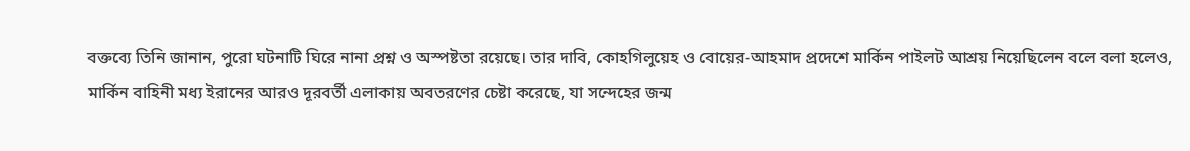বক্তব্যে তিনি জানান, পুরো ঘটনাটি ঘিরে নানা প্রশ্ন ও অস্পষ্টতা রয়েছে। তার দাবি, কোহগিলুয়েহ ও বোয়ের-আহমাদ প্রদেশে মার্কিন পাইলট আশ্রয় নিয়েছিলেন বলে বলা হলেও, মার্কিন বাহিনী মধ্য ইরানের আরও দূরবর্তী এলাকায় অবতরণের চেষ্টা করেছে, যা সন্দেহের জন্ম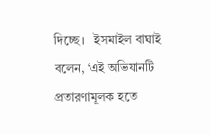দিচ্ছে।   ইসমাইল বাঘাই বলেন, ‘এই অভিযানটি প্রতারণামূলক হতে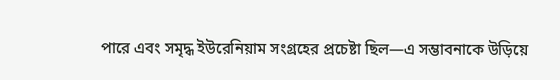পারে এবং সমৃদ্ধ ইউরেনিয়াম সংগ্রহের প্রচেষ্টা ছিল—এ সম্ভাবনাকে উড়িয়ে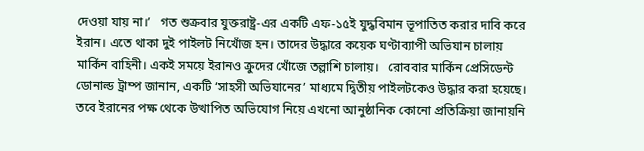দেওয়া যায় না।’   গত শুক্রবার যুক্তরাষ্ট্র-এর একটি এফ-১৫ই যুদ্ধবিমান ভূপাতিত করার দাবি করে ইরান। এতে থাকা দুই পাইলট নিখোঁজ হন। তাদের উদ্ধারে কয়েক ঘণ্টাব্যাপী অভিযান চালায় মার্কিন বাহিনী। একই সময়ে ইরানও ক্রুদের খোঁজে তল্লাশি চালায়।   রোববার মার্কিন প্রেসিডেন্ট ডোনাল্ড ট্রাম্প জানান, একটি ‘সাহসী অভিযানের’ মাধ্যমে দ্বিতীয় পাইলটকেও উদ্ধার করা হয়েছে। তবে ইরানের পক্ষ থেকে উত্থাপিত অভিযোগ নিয়ে এখনো আনুষ্ঠানিক কোনো প্রতিক্রিয়া জানায়নি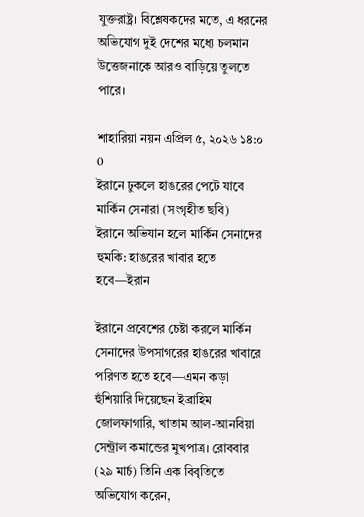যুক্তরাষ্ট্র। বিশ্লেষকদের মতে, এ ধরনের অভিযোগ দুই দেশের মধ্যে চলমান উত্তেজনাকে আরও বাড়িয়ে তুলতে পারে।

শাহারিয়া নয়ন এপ্রিল ৫, ২০২৬ ১৪:০ 0
ইরানে ঢুকলে হাঙরের পেটে যাবে মার্কিন সেনারা (সংগৃহীত ছবি)
ইরানে অভিযান হলে মার্কিন সেনাদের হুমকি: হাঙরের খাবার হতে হবে—ইরান

ইরানে প্রবেশের চেষ্টা করলে মার্কিন সেনাদের উপসাগরের হাঙরের খাবারে পরিণত হতে হবে—এমন কড়া হুঁশিয়ারি দিয়েছেন ইব্রাহিম জোলফাগারি, খাতাম আল-আনবিয়া সেন্ট্রাল কমান্ডের মুখপাত্র। রোববার (২৯ মার্চ) তিনি এক বিবৃতিতে অভিযোগ করেন,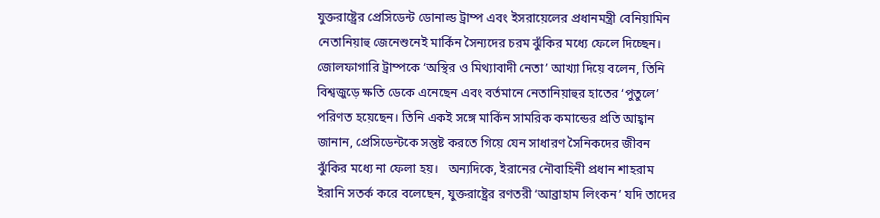যুক্তরাষ্ট্রের প্রেসিডেন্ট ডোনাল্ড ট্রাম্প এবং ইসরায়েলের প্রধানমন্ত্রী বেনিয়ামিন নেতানিয়াহু জেনেশুনেই মার্কিন সৈন্যদের চরম ঝুঁকির মধ্যে ফেলে দিচ্ছেন।   জোলফাগারি ট্রাম্পকে ‘অস্থির ও মিথ্যাবাদী নেতা’ আখ্যা দিয়ে বলেন, তিনি বিশ্বজুড়ে ক্ষতি ডেকে এনেছেন এবং বর্তমানে নেতানিয়াহুর হাতের ‘পুতুলে’ পরিণত হয়েছেন। তিনি একই সঙ্গে মার্কিন সামরিক কমান্ডের প্রতি আহ্বান জানান, প্রেসিডেন্টকে সন্তুষ্ট করতে গিয়ে যেন সাধারণ সৈনিকদের জীবন ঝুঁকির মধ্যে না ফেলা হয়।   অন্যদিকে, ইরানের নৌবাহিনী প্রধান শাহরাম ইরানি সতর্ক করে বলেছেন, যুক্তরাষ্ট্রের রণতরী ‘আব্রাহাম লিংকন’ যদি তাদের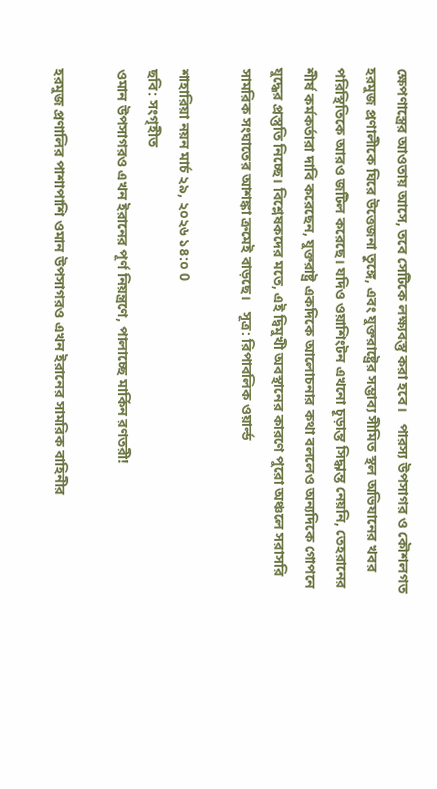ক্ষেপণাস্ত্রের আওতায় আসে, তবে সেটিকে লক্ষ্যবস্তু করা হবে।   পারস্য উপসাগর ও কৌশলগত হরমুজ প্রণালীকে ঘিরে উত্তেজনা তুঙ্গে, এবং যুক্তরাষ্ট্রের সম্ভাব্য সীমিত স্থল অভিযানের খবর পরিস্থিতিকে আরও জটিল করেছে। যদিও ওয়াশিংটন এখনো চূড়ান্ত সিদ্ধান্ত নেয়নি, তেহরানের শীর্ষ কর্মকর্তারা দাবি করেছেন, যুক্তরাষ্ট্র একদিকে আলোচনার কথা বললেও অন্যদিকে গোপনে যুদ্ধের প্রস্তুতি নিচ্ছে। বিশ্লেষকদের মতে, এই দ্বিমুখী অবস্থানের কারণে পুরো অঞ্চলে সরাসরি সামরিক সংঘাতের আশঙ্কা ক্রমেই বাড়ছে।   সূত্র: রিপাবলিক ওয়ার্ল্ড

শাহারিয়া নয়ন মার্চ ২৯, ২০২৬ ১৪:০ 0
ছবি: সংগৃহীত
ওমান উপসাগরও এখন ইরানের পূর্ণ নিয়ন্ত্রণে, পালাচ্ছে মার্কিন রণতরী!

হরমুজ প্রণালির পাশাপাশি ওমান উপসাগরও এখন ইরানের সামরিক বাহিনীর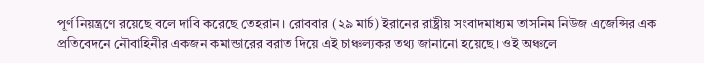পূর্ণ নিয়ন্ত্রণে রয়েছে বলে দাবি করেছে তেহরান। রোববার (২৯ মার্চ) ইরানের রাষ্ট্রীয় সংবাদমাধ্যম তাসনিম নিউজ এজেন্সির এক প্রতিবেদনে নৌবাহিনীর একজন কমান্ডারের বরাত দিয়ে এই চাঞ্চল্যকর তথ্য জানানো হয়েছে। ওই অঞ্চলে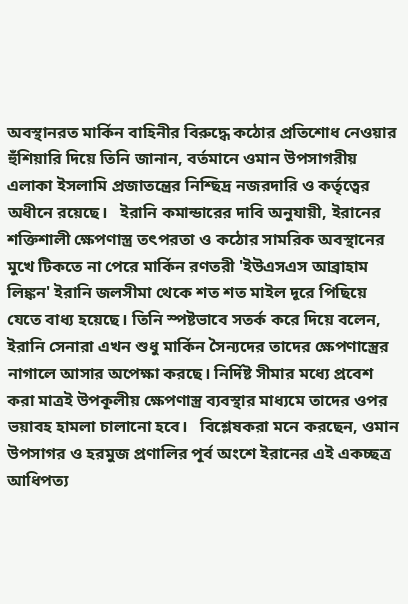অবস্থানরত মার্কিন বাহিনীর বিরুদ্ধে কঠোর প্রতিশোধ নেওয়ার হুঁশিয়ারি দিয়ে তিনি জানান, বর্তমানে ওমান উপসাগরীয় এলাকা ইসলামি প্রজাতন্ত্রের নিশ্ছিদ্র নজরদারি ও কর্তৃত্বের অধীনে রয়েছে।   ইরানি কমান্ডারের দাবি অনুযায়ী, ইরানের শক্তিশালী ক্ষেপণাস্ত্র তৎপরতা ও কঠোর সামরিক অবস্থানের মুখে টিকতে না পেরে মার্কিন রণতরী 'ইউএসএস আব্রাহাম লিঙ্কন' ইরানি জলসীমা থেকে শত শত মাইল দূরে পিছিয়ে যেতে বাধ্য হয়েছে। তিনি স্পষ্টভাবে সতর্ক করে দিয়ে বলেন, ইরানি সেনারা এখন শুধু মার্কিন সৈন্যদের তাদের ক্ষেপণাস্ত্রের নাগালে আসার অপেক্ষা করছে। নির্দিষ্ট সীমার মধ্যে প্রবেশ করা মাত্রই উপকূলীয় ক্ষেপণাস্ত্র ব্যবস্থার মাধ্যমে তাদের ওপর ভয়াবহ হামলা চালানো হবে।   বিশ্লেষকরা মনে করছেন, ওমান উপসাগর ও হরমুজ প্রণালির পূর্ব অংশে ইরানের এই একচ্ছত্র আধিপত্য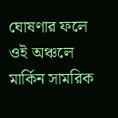ঘোষণার ফলে ওই অঞ্চলে মার্কিন সামরিক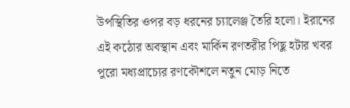উপস্থিতির ওপর বড় ধরনের চ্যালেঞ্জ তৈরি হলো। ইরানের এই কঠোর অবস্থান এবং মার্কিন রণতরীর পিছু হটার খবর পুরো মধ্যপ্রাচ্যের রণকৌশলে নতুন মোড় নিতে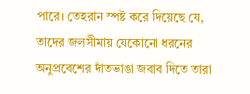পারে। তেহরান স্পষ্ট করে দিয়েছে যে, তাদের জলসীমায় যেকোনো ধরনের অনুপ্রবেশের দাঁতভাঙা জবাব দিতে তারা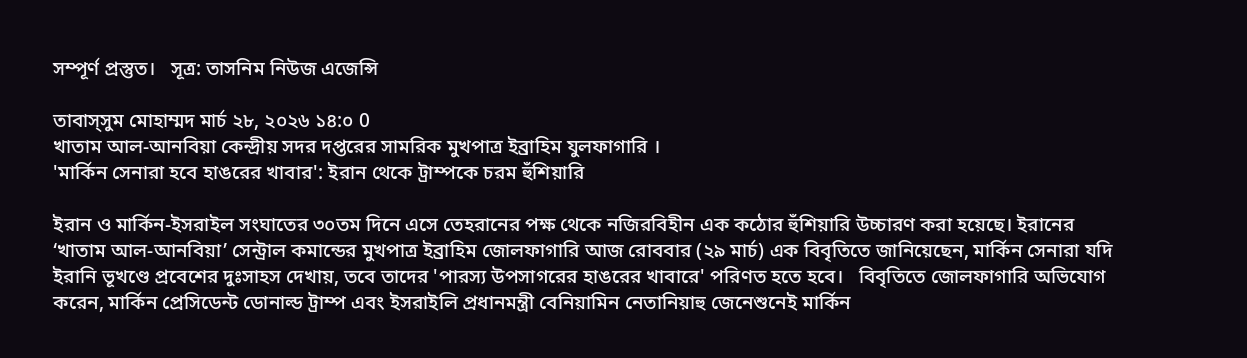সম্পূর্ণ প্রস্তুত।   সূত্র: তাসনিম নিউজ এজেন্সি

তাবাস্সুম মোহাম্মদ মার্চ ২৮, ২০২৬ ১৪:০ 0
খাতাম আল-আনবিয়া কেন্দ্রীয় সদর দপ্তরের সামরিক মুখপাত্র ইব্রাহিম যুলফাগারি ।
'মার্কিন সেনারা হবে হাঙরের খাবার': ইরান থেকে ট্রাম্পকে চরম হুঁশিয়ারি

ইরান ও মার্কিন-ইসরাইল সংঘাতের ৩০তম দিনে এসে তেহরানের পক্ষ থেকে নজিরবিহীন এক কঠোর হুঁশিয়ারি উচ্চারণ করা হয়েছে। ইরানের ‘খাতাম আল-আনবিয়া’ সেন্ট্রাল কমান্ডের মুখপাত্র ইব্রাহিম জোলফাগারি আজ রোববার (২৯ মার্চ) এক বিবৃতিতে জানিয়েছেন, মার্কিন সেনারা যদি ইরানি ভূখণ্ডে প্রবেশের দুঃসাহস দেখায়, তবে তাদের 'পারস্য উপসাগরের হাঙরের খাবারে' পরিণত হতে হবে।   বিবৃতিতে জোলফাগারি অভিযোগ করেন, মার্কিন প্রেসিডেন্ট ডোনাল্ড ট্রাম্প এবং ইসরাইলি প্রধানমন্ত্রী বেনিয়ামিন নেতানিয়াহু জেনেশুনেই মার্কিন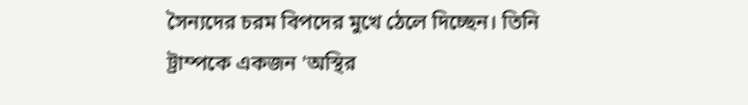সৈন্যদের চরম বিপদের মুখে ঠেলে দিচ্ছেন। তিনি ট্রাম্পকে একজন 'অস্থির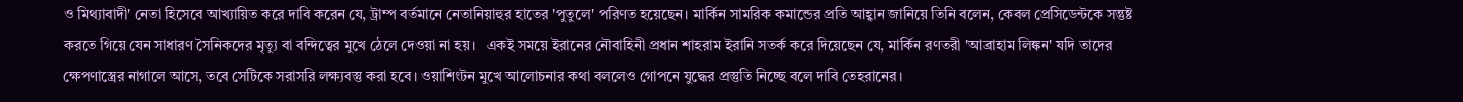ও মিথ্যাবাদী' নেতা হিসেবে আখ্যায়িত করে দাবি করেন যে, ট্রাম্প বর্তমানে নেতানিয়াহুর হাতের 'পুতুলে' পরিণত হয়েছেন। মার্কিন সামরিক কমান্ডের প্রতি আহ্বান জানিয়ে তিনি বলেন, কেবল প্রেসিডেন্টকে সন্তুষ্ট করতে গিয়ে যেন সাধারণ সৈনিকদের মৃত্যু বা বন্দিত্বের মুখে ঠেলে দেওয়া না হয়।   একই সময়ে ইরানের নৌবাহিনী প্রধান শাহরাম ইরানি সতর্ক করে দিয়েছেন যে, মার্কিন রণতরী 'আব্রাহাম লিঙ্কন' যদি তাদের ক্ষেপণাস্ত্রের নাগালে আসে, তবে সেটিকে সরাসরি লক্ষ্যবস্তু করা হবে। ওয়াশিংটন মুখে আলোচনার কথা বললেও গোপনে যুদ্ধের প্রস্তুতি নিচ্ছে বলে দাবি তেহরানের।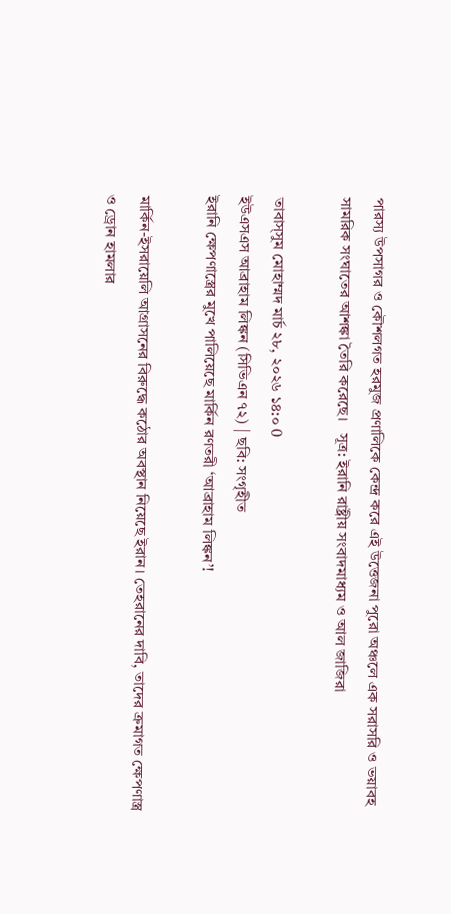পারস্য উপসাগর ও কৌশলগত হরমুজ প্রণালিকে কেন্দ্র করে এই উত্তেজনা পুরো অঞ্চলে এক সরাসরি ও ভয়াবহ সামরিক সংঘাতের আশঙ্কা তৈরি করেছে।   সূত্র: ইরানি রাষ্ট্রীয় সংবাদমাধ্যম ও আল জাজিরা

তাবাস্সুম মোহাম্মদ মার্চ ২৮, ২০২৬ ১৪:০ 0
ইউএসএস আব্রাহাম লিঙ্কন (সিভিএন ৭২) | ছবি: সংগৃহীত
ইরানি ক্ষেপণাস্ত্রের মুখে পালিয়েছে মার্কিন রণতরী ‘আব্রাহাম লিঙ্কন’!

মার্কিন-ইসরায়েলি আগ্রাসনের বিরুদ্ধে কঠোর অবস্থান নিয়েছে ইরান। তেহরানের দাবি, তাদের ক্রমাগত ক্ষেপণাস্ত্র ও ড্রোন হামলার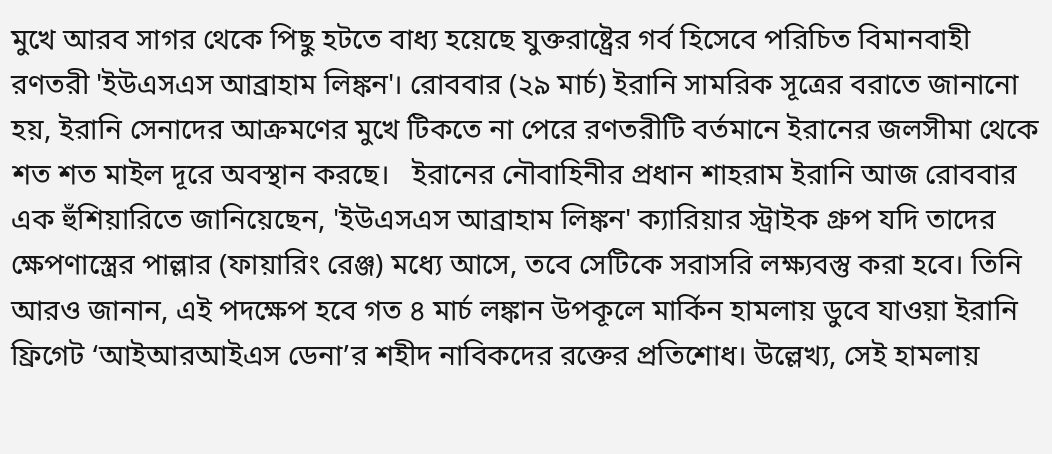মুখে আরব সাগর থেকে পিছু হটতে বাধ্য হয়েছে যুক্তরাষ্ট্রের গর্ব হিসেবে পরিচিত বিমানবাহী রণতরী 'ইউএসএস আব্রাহাম লিঙ্কন'। রোববার (২৯ মার্চ) ইরানি সামরিক সূত্রের বরাতে জানানো হয়, ইরানি সেনাদের আক্রমণের মুখে টিকতে না পেরে রণতরীটি বর্তমানে ইরানের জলসীমা থেকে শত শত মাইল দূরে অবস্থান করছে।   ইরানের নৌবাহিনীর প্রধান শাহরাম ইরানি আজ রোববার এক হুঁশিয়ারিতে জানিয়েছেন, 'ইউএসএস আব্রাহাম লিঙ্কন' ক্যারিয়ার স্ট্রাইক গ্রুপ যদি তাদের ক্ষেপণাস্ত্রের পাল্লার (ফায়ারিং রেঞ্জ) মধ্যে আসে, তবে সেটিকে সরাসরি লক্ষ্যবস্তু করা হবে। তিনি আরও জানান, এই পদক্ষেপ হবে গত ৪ মার্চ লঙ্কান উপকূলে মার্কিন হামলায় ডুবে যাওয়া ইরানি ফ্রিগেট ‘আইআরআইএস ডেনা’র শহীদ নাবিকদের রক্তের প্রতিশোধ। উল্লেখ্য, সেই হামলায়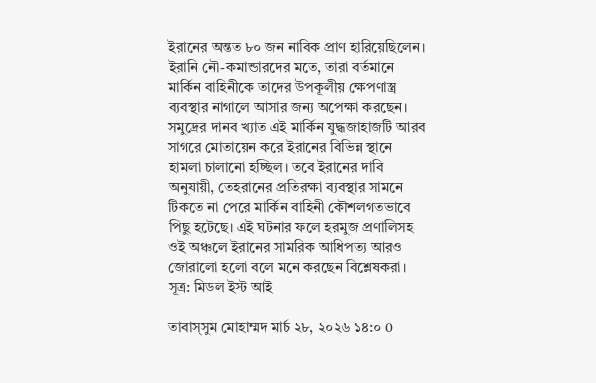ইরানের অন্তত ৮০ জন নাবিক প্রাণ হারিয়েছিলেন।   ইরানি নৌ-কমান্ডারদের মতে, তারা বর্তমানে মার্কিন বাহিনীকে তাদের উপকূলীয় ক্ষেপণাস্ত্র ব্যবস্থার নাগালে আসার জন্য অপেক্ষা করছেন। সমুদ্রের দানব খ্যাত এই মার্কিন যুদ্ধজাহাজটি আরব সাগরে মোতায়েন করে ইরানের বিভিন্ন স্থানে হামলা চালানো হচ্ছিল। তবে ইরানের দাবি অনুযায়ী, তেহরানের প্রতিরক্ষা ব্যবস্থার সামনে টিকতে না পেরে মার্কিন বাহিনী কৌশলগতভাবে পিছু হটেছে। এই ঘটনার ফলে হরমুজ প্রণালিসহ ওই অঞ্চলে ইরানের সামরিক আধিপত্য আরও জোরালো হলো বলে মনে করছেন বিশ্লেষকরা।   সূত্র: মিডল ইস্ট আই

তাবাস্সুম মোহাম্মদ মার্চ ২৮, ২০২৬ ১৪:০ 0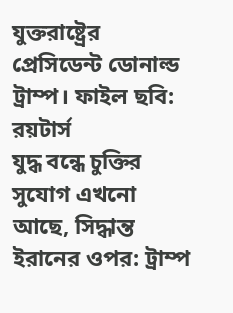যুক্তরাষ্ট্রের প্রেসিডেন্ট ডোনাল্ড ট্রাম্প। ফাইল ছবি: রয়টার্স
যুদ্ধ বন্ধে চুক্তির সুযোগ এখনো আছে, সিদ্ধান্ত ইরানের ওপর: ট্রাম্প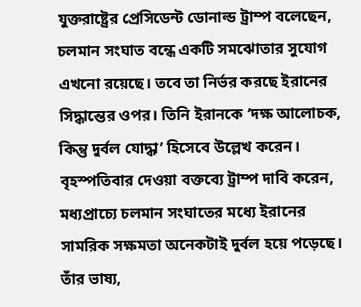যুক্তরাষ্ট্রের প্রেসিডেন্ট ডোনাল্ড ট্রাম্প বলেছেন, চলমান সংঘাত বন্ধে একটি সমঝোতার সুযোগ এখনো রয়েছে। তবে তা নির্ভর করছে ইরানের সিদ্ধান্তের ওপর। তিনি ইরানকে ‘দক্ষ আলোচক, কিন্তু দুর্বল যোদ্ধা’ হিসেবে উল্লেখ করেন।   বৃহস্পতিবার দেওয়া বক্তব্যে ট্রাম্প দাবি করেন, মধ্যপ্রাচ্যে চলমান সংঘাতের মধ্যে ইরানের সামরিক সক্ষমতা অনেকটাই দুর্বল হয়ে পড়েছে। তাঁর ভাষ্য,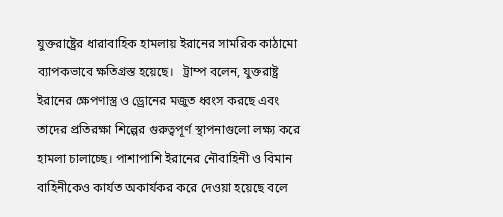যুক্তরাষ্ট্রের ধারাবাহিক হামলায় ইরানের সামরিক কাঠামো ব্যাপকভাবে ক্ষতিগ্রস্ত হয়েছে।   ট্রাম্প বলেন, যুক্তরাষ্ট্র ইরানের ক্ষেপণাস্ত্র ও ড্রোনের মজুত ধ্বংস করছে এবং তাদের প্রতিরক্ষা শিল্পের গুরুত্বপূর্ণ স্থাপনাগুলো লক্ষ্য করে হামলা চালাচ্ছে। পাশাপাশি ইরানের নৌবাহিনী ও বিমান বাহিনীকেও কার্যত অকার্যকর করে দেওয়া হয়েছে বলে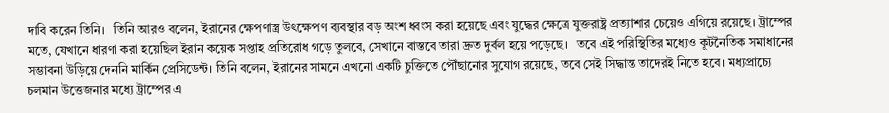দাবি করেন তিনি।   তিনি আরও বলেন, ইরানের ক্ষেপণাস্ত্র উৎক্ষেপণ ব্যবস্থার বড় অংশ ধ্বংস করা হয়েছে এবং যুদ্ধের ক্ষেত্রে যুক্তরাষ্ট্র প্রত্যাশার চেয়েও এগিয়ে রয়েছে। ট্রাম্পের মতে, যেখানে ধারণা করা হয়েছিল ইরান কয়েক সপ্তাহ প্রতিরোধ গড়ে তুলবে, সেখানে বাস্তবে তারা দ্রুত দুর্বল হয়ে পড়েছে।   তবে এই পরিস্থিতির মধ্যেও কূটনৈতিক সমাধানের সম্ভাবনা উড়িয়ে দেননি মার্কিন প্রেসিডেন্ট। তিনি বলেন, ইরানের সামনে এখনো একটি চুক্তিতে পৌঁছানোর সুযোগ রয়েছে, তবে সেই সিদ্ধান্ত তাদেরই নিতে হবে। মধ্যপ্রাচ্যে চলমান উত্তেজনার মধ্যে ট্রাম্পের এ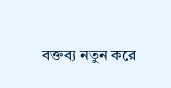বক্তব্য নতুন করে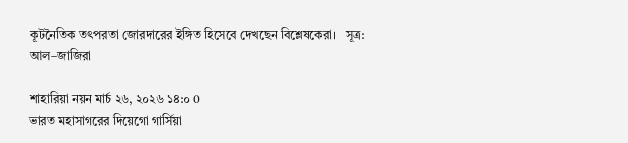কূটনৈতিক তৎপরতা জোরদারের ইঙ্গিত হিসেবে দেখছেন বিশ্লেষকেরা।   সূত্র: আল–জাজিরা

শাহারিয়া নয়ন মার্চ ২৬, ২০২৬ ১৪:০ 0
ভারত মহাসাগরের দিয়েগো গার্সিয়া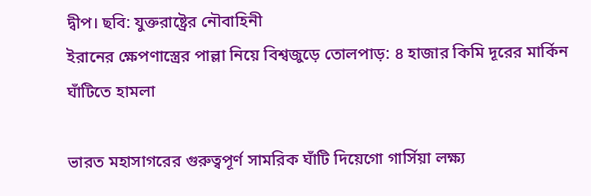দ্বীপ। ছবি: যুক্তরাষ্ট্রের নৌবাহিনী
ইরানের ক্ষেপণাস্ত্রের পাল্লা নিয়ে বিশ্বজুড়ে তোলপাড়: ৪ হাজার কিমি দূরের মার্কিন ঘাঁটিতে হামলা

ভারত মহাসাগরের গুরুত্বপূর্ণ সামরিক ঘাঁটি দিয়েগো গার্সিয়া লক্ষ্য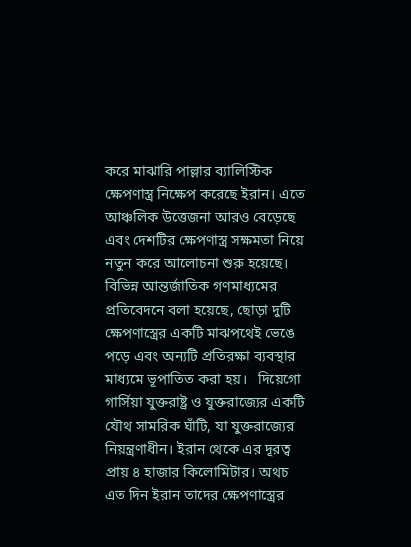করে মাঝারি পাল্লার ব্যালিস্টিক ক্ষেপণাস্ত্র নিক্ষেপ করেছে ইরান। এতে আঞ্চলিক উত্তেজনা আরও বেড়েছে এবং দেশটির ক্ষেপণাস্ত্র সক্ষমতা নিয়ে নতুন করে আলোচনা শুরু হয়েছে।   বিভিন্ন আন্তর্জাতিক গণমাধ্যমের প্রতিবেদনে বলা হয়েছে, ছোড়া দুটি ক্ষেপণাস্ত্রের একটি মাঝপথেই ভেঙে পড়ে এবং অন্যটি প্রতিরক্ষা ব্যবস্থার মাধ্যমে ভূপাতিত করা হয়।   দিয়েগো গার্সিয়া যুক্তরাষ্ট্র ও যুক্তরাজ্যের একটি যৌথ সামরিক ঘাঁটি, যা যুক্তরাজ্যের নিয়ন্ত্রণাধীন। ইরান থেকে এর দূরত্ব প্রায় ৪ হাজার কিলোমিটার। অথচ এত দিন ইরান তাদের ক্ষেপণাস্ত্রের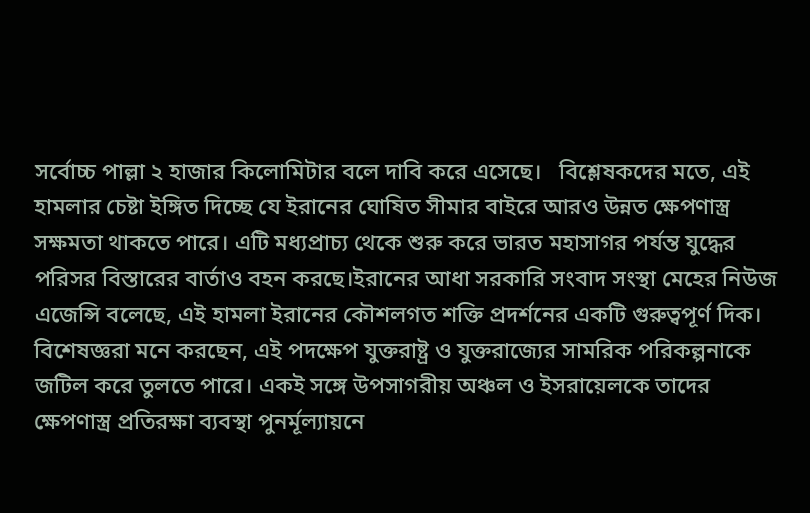সর্বোচ্চ পাল্লা ২ হাজার কিলোমিটার বলে দাবি করে এসেছে।   বিশ্লেষকদের মতে, এই হামলার চেষ্টা ইঙ্গিত দিচ্ছে যে ইরানের ঘোষিত সীমার বাইরে আরও উন্নত ক্ষেপণাস্ত্র সক্ষমতা থাকতে পারে। এটি মধ্যপ্রাচ্য থেকে শুরু করে ভারত মহাসাগর পর্যন্ত যুদ্ধের পরিসর বিস্তারের বার্তাও বহন করছে।ইরানের আধা সরকারি সংবাদ সংস্থা মেহের নিউজ এজেন্সি বলেছে, এই হামলা ইরানের কৌশলগত শক্তি প্রদর্শনের একটি গুরুত্বপূর্ণ দিক।   বিশেষজ্ঞরা মনে করছেন, এই পদক্ষেপ যুক্তরাষ্ট্র ও যুক্তরাজ্যের সামরিক পরিকল্পনাকে জটিল করে তুলতে পারে। একই সঙ্গে উপসাগরীয় অঞ্চল ও ইসরায়েলকে তাদের ক্ষেপণাস্ত্র প্রতিরক্ষা ব্যবস্থা পুনর্মূল্যায়নে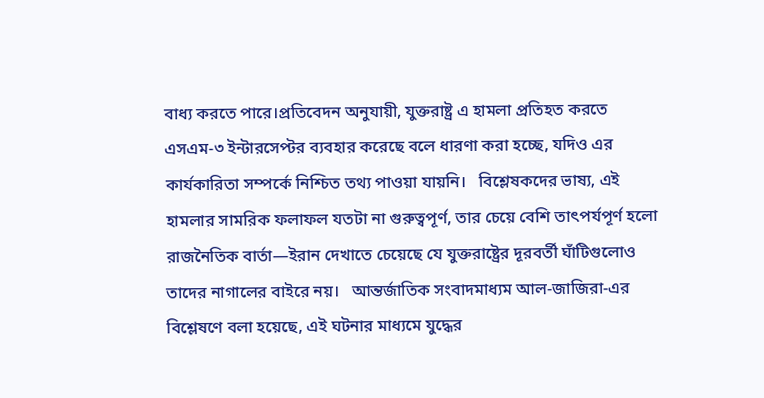বাধ্য করতে পারে।প্রতিবেদন অনুযায়ী, যুক্তরাষ্ট্র এ হামলা প্রতিহত করতে এসএম-৩ ইন্টারসেপ্টর ব্যবহার করেছে বলে ধারণা করা হচ্ছে, যদিও এর কার্যকারিতা সম্পর্কে নিশ্চিত তথ্য পাওয়া যায়নি।   বিশ্লেষকদের ভাষ্য, এই হামলার সামরিক ফলাফল যতটা না গুরুত্বপূর্ণ, তার চেয়ে বেশি তাৎপর্যপূর্ণ হলো রাজনৈতিক বার্তা—ইরান দেখাতে চেয়েছে যে যুক্তরাষ্ট্রের দূরবর্তী ঘাঁটিগুলোও তাদের নাগালের বাইরে নয়।   আন্তর্জাতিক সংবাদমাধ্যম আল-জাজিরা-এর বিশ্লেষণে বলা হয়েছে, এই ঘটনার মাধ্যমে যুদ্ধের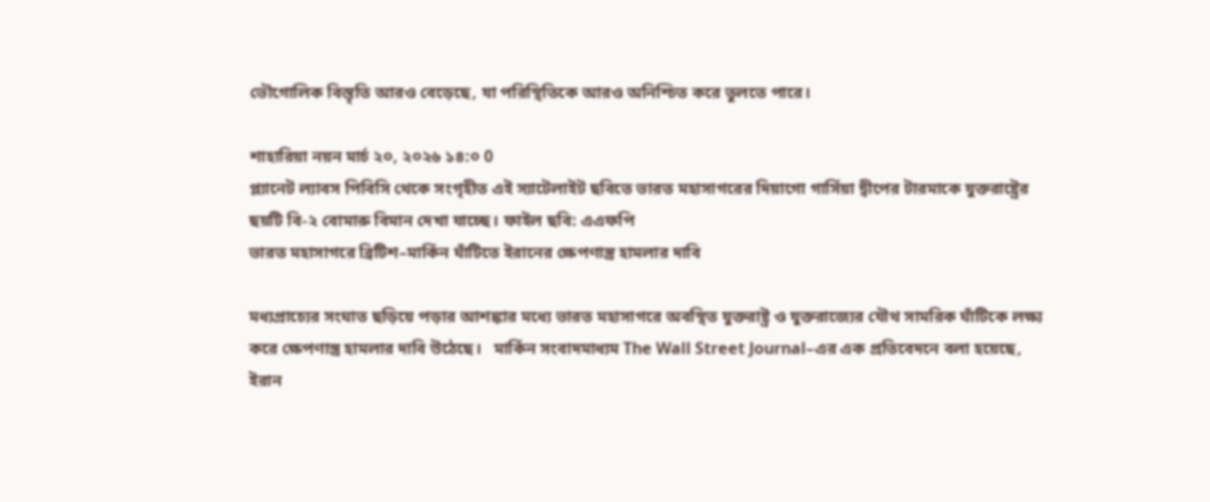ভৌগোলিক বিস্তৃতি আরও বেড়েছে, যা পরিস্থিতিকে আরও অনিশ্চিত করে তুলতে পারে।

শাহারিয়া নয়ন মার্চ ২০, ২০২৬ ১৪:০ 0
প্ল্যানেট ল্যাবস পিবিসি থেকে সংগৃহীত এই স্যাটেলাইট ছবিতে ভারত মহাসাগরের দিয়াগো গার্সিয়া দ্বীপের টারমাকে যুক্তরাষ্ট্রের ছয়টি বি-২ বোমারু বিমান দেখা যাচ্ছে। ফাইল ছবি: এএফপি
ভারত মহাসাগরে ব্রিটিশ–মার্কিন ঘাঁটিতে ইরানের ক্ষেপণাস্ত্র হামলার দাবি

মধ্যপ্রাচ্যের সংঘাত ছড়িয়ে পড়ার আশঙ্কার মধ্যে ভারত মহাসাগরে অবস্থিত যুক্তরাষ্ট্র ও যুক্তরাজ্যের যৌথ সামরিক ঘাঁটিকে লক্ষ্য করে ক্ষেপণাস্ত্র হামলার দাবি উঠেছে।   মার্কিন সংবাদমাধ্যম The Wall Street Journal–এর এক প্রতিবেদনে বলা হয়েছে, ইরান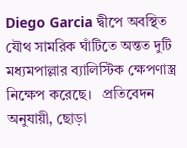Diego Garcia দ্বীপে অবস্থিত যৌথ সামরিক ঘাঁটিতে অন্তত দুটি মধ্যমপাল্লার ব্যালিস্টিক ক্ষেপণাস্ত্র নিক্ষেপ করেছে।   প্রতিবেদন অনুযায়ী, ছোড়া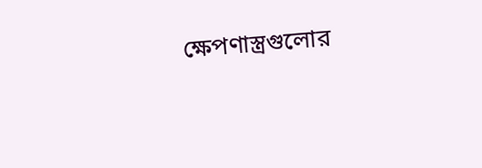ক্ষেপণাস্ত্রগুলোর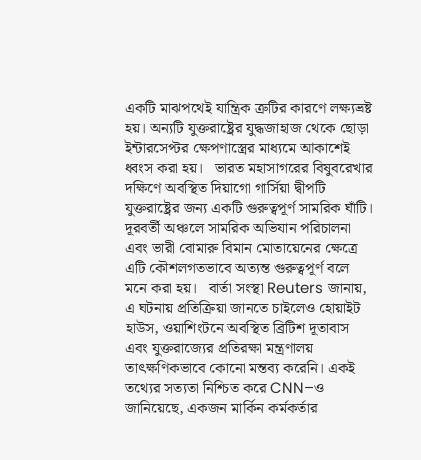একটি মাঝপথেই যান্ত্রিক ত্রুটির কারণে লক্ষ্যভ্রষ্ট হয়। অন্যটি যুক্তরাষ্ট্রের যুদ্ধজাহাজ থেকে ছোড়া ইন্টারসেপ্টর ক্ষেপণাস্ত্রের মাধ্যমে আকাশেই ধ্বংস করা হয়।   ভারত মহাসাগরের বিষুবরেখার দক্ষিণে অবস্থিত দিয়াগো গার্সিয়া দ্বীপটি যুক্তরাষ্ট্রের জন্য একটি গুরুত্বপূর্ণ সামরিক ঘাঁটি। দূরবর্তী অঞ্চলে সামরিক অভিযান পরিচালনা এবং ভারী বোমারু বিমান মোতায়েনের ক্ষেত্রে এটি কৌশলগতভাবে অত্যন্ত গুরুত্বপূর্ণ বলে মনে করা হয়।   বার্তা সংস্থা Reuters জানায়, এ ঘটনায় প্রতিক্রিয়া জানতে চাইলেও হোয়াইট হাউস, ওয়াশিংটনে অবস্থিত ব্রিটিশ দূতাবাস এবং যুক্তরাজ্যের প্রতিরক্ষা মন্ত্রণালয় তাৎক্ষণিকভাবে কোনো মন্তব্য করেনি। একই তথ্যের সত্যতা নিশ্চিত করে CNN–ও জানিয়েছে, একজন মার্কিন কর্মকর্তার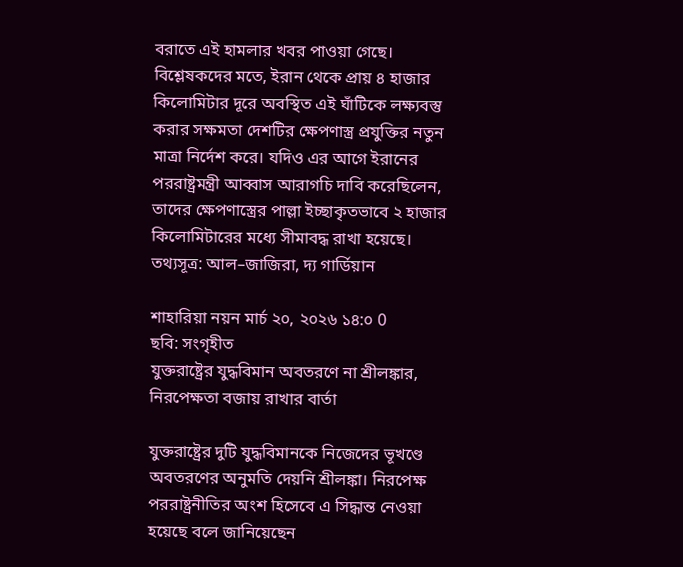বরাতে এই হামলার খবর পাওয়া গেছে।   বিশ্লেষকদের মতে, ইরান থেকে প্রায় ৪ হাজার কিলোমিটার দূরে অবস্থিত এই ঘাঁটিকে লক্ষ্যবস্তু করার সক্ষমতা দেশটির ক্ষেপণাস্ত্র প্রযুক্তির নতুন মাত্রা নির্দেশ করে। যদিও এর আগে ইরানের পররাষ্ট্রমন্ত্রী আব্বাস আরাগচি দাবি করেছিলেন, তাদের ক্ষেপণাস্ত্রের পাল্লা ইচ্ছাকৃতভাবে ২ হাজার কিলোমিটারের মধ্যে সীমাবদ্ধ রাখা হয়েছে।   তথ্যসূত্র: আল–জাজিরা, দ্য গার্ডিয়ান

শাহারিয়া নয়ন মার্চ ২০, ২০২৬ ১৪:০ 0
ছবি: সংগৃহীত
যুক্তরাষ্ট্রের যুদ্ধবিমান অবতরণে না শ্রীলঙ্কার, নিরপেক্ষতা বজায় রাখার বার্তা

যুক্তরাষ্ট্রের দুটি যুদ্ধবিমানকে নিজেদের ভূখণ্ডে অবতরণের অনুমতি দেয়নি শ্রীলঙ্কা। নিরপেক্ষ পররাষ্ট্রনীতির অংশ হিসেবে এ সিদ্ধান্ত নেওয়া হয়েছে বলে জানিয়েছেন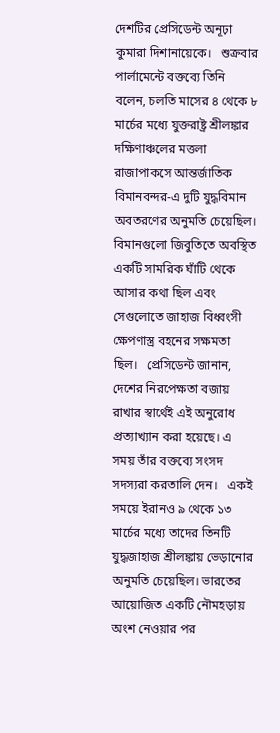দেশটির প্রেসিডেন্ট অনূঢ়া কুমারা দিশানায়েকে।   শুক্রবার পার্লামেন্টে বক্তব্যে তিনি বলেন, চলতি মাসের ৪ থেকে ৮ মার্চের মধ্যে যুক্তরাষ্ট্র শ্রীলঙ্কার দক্ষিণাঞ্চলের মত্তলা রাজাপাকসে আন্তর্জাতিক বিমানবন্দর-এ দুটি যুদ্ধবিমান অবতরণের অনুমতি চেয়েছিল। বিমানগুলো জিবুতিতে অবস্থিত একটি সামরিক ঘাঁটি থেকে আসার কথা ছিল এবং সেগুলোতে জাহাজ বিধ্বংসী ক্ষেপণাস্ত্র বহনের সক্ষমতা ছিল।   প্রেসিডেন্ট জানান, দেশের নিরপেক্ষতা বজায় রাখার স্বার্থেই এই অনুরোধ প্রত্যাখ্যান করা হয়েছে। এ সময় তাঁর বক্তব্যে সংসদ সদস্যরা করতালি দেন।   একই সময়ে ইরানও ৯ থেকে ১৩ মার্চের মধ্যে তাদের তিনটি যুদ্ধজাহাজ শ্রীলঙ্কায় ভেড়ানোর অনুমতি চেয়েছিল। ভারতের আয়োজিত একটি নৌমহড়ায় অংশ নেওয়ার পর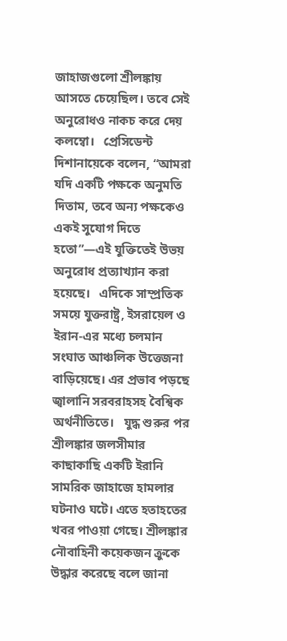জাহাজগুলো শ্রীলঙ্কায় আসতে চেয়েছিল। তবে সেই অনুরোধও নাকচ করে দেয় কলম্বো।   প্রেসিডেন্ট দিশানায়েকে বলেন, “আমরা যদি একটি পক্ষকে অনুমতি দিতাম, তবে অন্য পক্ষকেও একই সুযোগ দিতে হতো”—এই যুক্তিতেই উভয় অনুরোধ প্রত্যাখ্যান করা হয়েছে।   এদিকে সাম্প্রতিক সময়ে যুক্তরাষ্ট্র, ইসরায়েল ও ইরান-এর মধ্যে চলমান সংঘাত আঞ্চলিক উত্তেজনা বাড়িয়েছে। এর প্রভাব পড়ছে জ্বালানি সরবরাহসহ বৈশ্বিক অর্থনীতিতে।   যুদ্ধ শুরুর পর শ্রীলঙ্কার জলসীমার কাছাকাছি একটি ইরানি সামরিক জাহাজে হামলার ঘটনাও ঘটে। এতে হতাহতের খবর পাওয়া গেছে। শ্রীলঙ্কার নৌবাহিনী কয়েকজন ক্রুকে উদ্ধার করেছে বলে জানা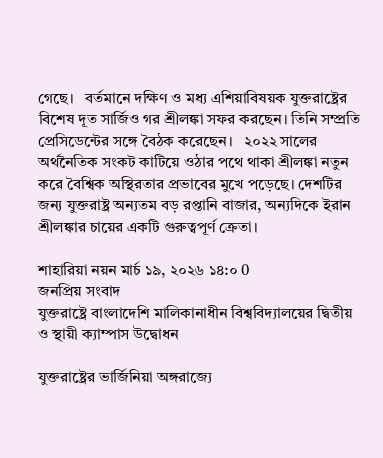গেছে।   বর্তমানে দক্ষিণ ও মধ্য এশিয়াবিষয়ক যুক্তরাষ্ট্রের বিশেষ দূত সার্জিও গর শ্রীলঙ্কা সফর করছেন। তিনি সম্প্রতি প্রেসিডেন্টের সঙ্গে বৈঠক করেছেন।   ২০২২ সালের অর্থনৈতিক সংকট কাটিয়ে ওঠার পথে থাকা শ্রীলঙ্কা নতুন করে বৈশ্বিক অস্থিরতার প্রভাবের মুখে পড়েছে। দেশটির জন্য যুক্তরাষ্ট্র অন্যতম বড় রপ্তানি বাজার, অন্যদিকে ইরান শ্রীলঙ্কার চায়ের একটি গুরুত্বপূর্ণ ক্রেতা।

শাহারিয়া নয়ন মার্চ ১৯, ২০২৬ ১৪:০ 0
জনপ্রিয় সংবাদ
যুক্তরাষ্ট্রে বাংলাদেশি মালিকানাধীন বিশ্ববিদ্যালয়ের দ্বিতীয় ও স্থায়ী ক্যাম্পাস উদ্বোধন

যুক্তরাষ্ট্রের ভার্জিনিয়া অঙ্গরাজ্যে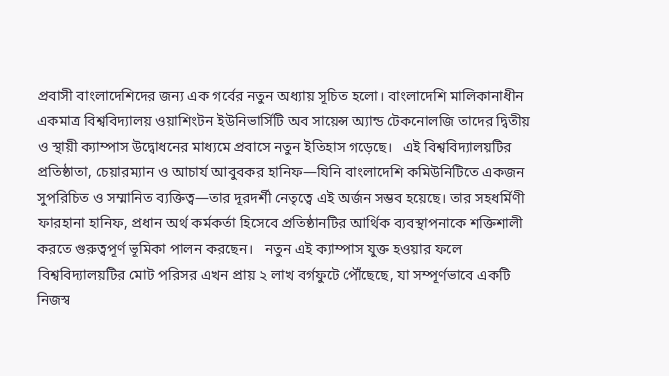প্রবাসী বাংলাদেশিদের জন্য এক গর্বের নতুন অধ্যায় সূচিত হলো। বাংলাদেশি মালিকানাধীন একমাত্র বিশ্ববিদ্যালয় ওয়াশিংটন ইউনিভার্সিটি অব সায়েন্স অ্যান্ড টেকনোলজি তাদের দ্বিতীয় ও স্থায়ী ক্যাম্পাস উদ্বোধনের মাধ্যমে প্রবাসে নতুন ইতিহাস গড়েছে।   এই বিশ্ববিদ্যালয়টির প্রতিষ্ঠাতা, চেয়ারম্যান ও আচার্য আবুবকর হানিফ—যিনি বাংলাদেশি কমিউনিটিতে একজন সুপরিচিত ও সম্মানিত ব্যক্তিত্ব—তার দূরদর্শী নেতৃত্বে এই অর্জন সম্ভব হয়েছে। তার সহধর্মিণী ফারহানা হানিফ, প্রধান অর্থ কর্মকর্তা হিসেবে প্রতিষ্ঠানটির আর্থিক ব্যবস্থাপনাকে শক্তিশালী করতে গুরুত্বপূর্ণ ভূমিকা পালন করছেন।   নতুন এই ক্যাম্পাস যুক্ত হওয়ার ফলে বিশ্ববিদ্যালয়টির মোট পরিসর এখন প্রায় ২ লাখ বর্গফুটে পৌঁছেছে, যা সম্পূর্ণভাবে একটি নিজস্ব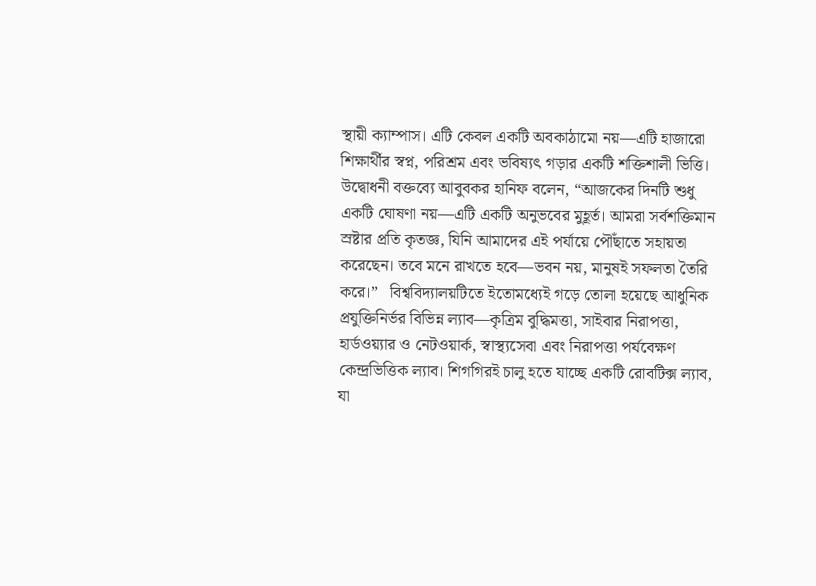স্থায়ী ক্যাম্পাস। এটি কেবল একটি অবকাঠামো নয়—এটি হাজারো শিক্ষার্থীর স্বপ্ন, পরিশ্রম এবং ভবিষ্যৎ গড়ার একটি শক্তিশালী ভিত্তি।   উদ্বোধনী বক্তব্যে আবুবকর হানিফ বলেন, “আজকের দিনটি শুধু একটি ঘোষণা নয়—এটি একটি অনুভবের মুহূর্ত। আমরা সর্বশক্তিমান স্রষ্টার প্রতি কৃতজ্ঞ, যিনি আমাদের এই পর্যায়ে পৌঁছাতে সহায়তা করেছেন। তবে মনে রাখতে হবে—ভবন নয়, মানুষই সফলতা তৈরি করে।”   বিশ্ববিদ্যালয়টিতে ইতোমধ্যেই গড়ে তোলা হয়েছে আধুনিক প্রযুক্তিনির্ভর বিভিন্ন ল্যাব—কৃত্রিম বুদ্ধিমত্তা, সাইবার নিরাপত্তা, হার্ডওয়্যার ও নেটওয়ার্ক, স্বাস্থ্যসেবা এবং নিরাপত্তা পর্যবেক্ষণ কেন্দ্রভিত্তিক ল্যাব। শিগগিরই চালু হতে যাচ্ছে একটি রোবটিক্স ল্যাব, যা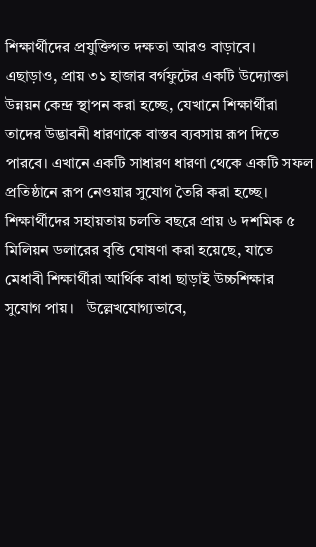শিক্ষার্থীদের প্রযুক্তিগত দক্ষতা আরও বাড়াবে।   এছাড়াও, প্রায় ৩১ হাজার বর্গফুটের একটি উদ্যোক্তা উন্নয়ন কেন্দ্র স্থাপন করা হচ্ছে, যেখানে শিক্ষার্থীরা তাদের উদ্ভাবনী ধারণাকে বাস্তব ব্যবসায় রূপ দিতে পারবে। এখানে একটি সাধারণ ধারণা থেকে একটি সফল প্রতিষ্ঠানে রূপ নেওয়ার সুযোগ তৈরি করা হচ্ছে।   শিক্ষার্থীদের সহায়তায় চলতি বছরে প্রায় ৬ দশমিক ৫ মিলিয়ন ডলারের বৃত্তি ঘোষণা করা হয়েছে, যাতে মেধাবী শিক্ষার্থীরা আর্থিক বাধা ছাড়াই উচ্চশিক্ষার সুযোগ পায়।   উল্লেখযোগ্যভাবে,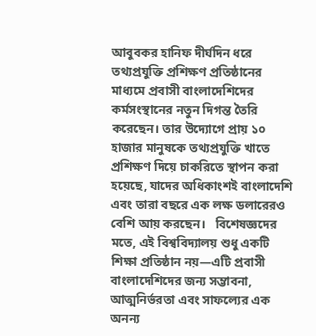আবুবকর হানিফ দীর্ঘদিন ধরে তথ্যপ্রযুক্তি প্রশিক্ষণ প্রতিষ্ঠানের মাধ্যমে প্রবাসী বাংলাদেশিদের কর্মসংস্থানের নতুন দিগন্ত তৈরি করেছেন। তার উদ্যোগে প্রায় ১০ হাজার মানুষকে তথ্যপ্রযুক্তি খাতে প্রশিক্ষণ দিয়ে চাকরিতে স্থাপন করা হয়েছে, যাদের অধিকাংশই বাংলাদেশি এবং তারা বছরে এক লক্ষ ডলারেরও বেশি আয় করছেন।   বিশেষজ্ঞদের মতে, এই বিশ্ববিদ্যালয় শুধু একটি শিক্ষা প্রতিষ্ঠান নয়—এটি প্রবাসী বাংলাদেশিদের জন্য সম্ভাবনা, আত্মনির্ভরতা এবং সাফল্যের এক অনন্য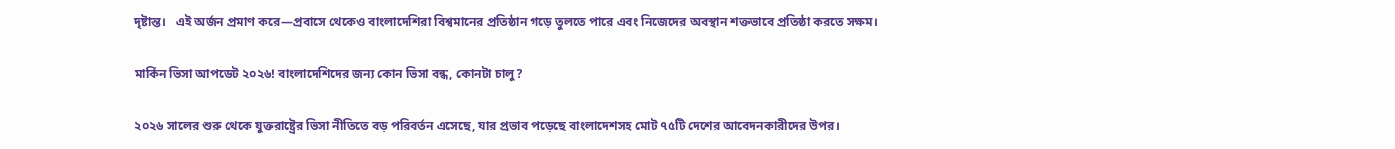দৃষ্টান্ত।   এই অর্জন প্রমাণ করে—প্রবাসে থেকেও বাংলাদেশিরা বিশ্বমানের প্রতিষ্ঠান গড়ে তুলতে পারে এবং নিজেদের অবস্থান শক্তভাবে প্রতিষ্ঠা করতে সক্ষম।

মার্কিন ভিসা আপডেট ২০২৬! বাংলাদেশিদের জন্য কোন ভিসা বন্ধ, কোনটা চালু?

২০২৬ সালের শুরু থেকে যুক্তরাষ্ট্রের ভিসা নীতিতে বড় পরিবর্তন এসেছে, যার প্রভাব পড়েছে বাংলাদেশসহ মোট ৭৫টি দেশের আবেদনকারীদের উপর।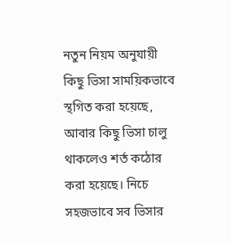নতুন নিয়ম অনুযায়ী কিছু ভিসা সাময়িকভাবে স্থগিত করা হয়েছে, আবার কিছু ভিসা চালু থাকলেও শর্ত কঠোর করা হয়েছে। নিচে সহজভাবে সব ভিসার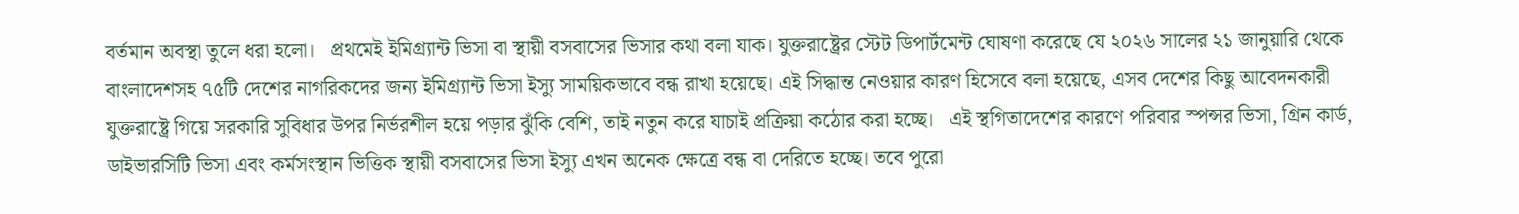বর্তমান অবস্থা তুলে ধরা হলো।   প্রথমেই ইমিগ্র্যান্ট ভিসা বা স্থায়ী বসবাসের ভিসার কথা বলা যাক। যুক্তরাষ্ট্রের স্টেট ডিপার্টমেন্ট ঘোষণা করেছে যে ২০২৬ সালের ২১ জানুয়ারি থেকে বাংলাদেশসহ ৭৫টি দেশের নাগরিকদের জন্য ইমিগ্র্যান্ট ভিসা ইস্যু সাময়িকভাবে বন্ধ রাখা হয়েছে। এই সিদ্ধান্ত নেওয়ার কারণ হিসেবে বলা হয়েছে, এসব দেশের কিছু আবেদনকারী যুক্তরাষ্ট্রে গিয়ে সরকারি সুবিধার উপর নির্ভরশীল হয়ে পড়ার ঝুঁকি বেশি, তাই নতুন করে যাচাই প্রক্রিয়া কঠোর করা হচ্ছে।   এই স্থগিতাদেশের কারণে পরিবার স্পন্সর ভিসা, গ্রিন কার্ড, ডাইভারসিটি ভিসা এবং কর্মসংস্থান ভিত্তিক স্থায়ী বসবাসের ভিসা ইস্যু এখন অনেক ক্ষেত্রে বন্ধ বা দেরিতে হচ্ছে। তবে পুরো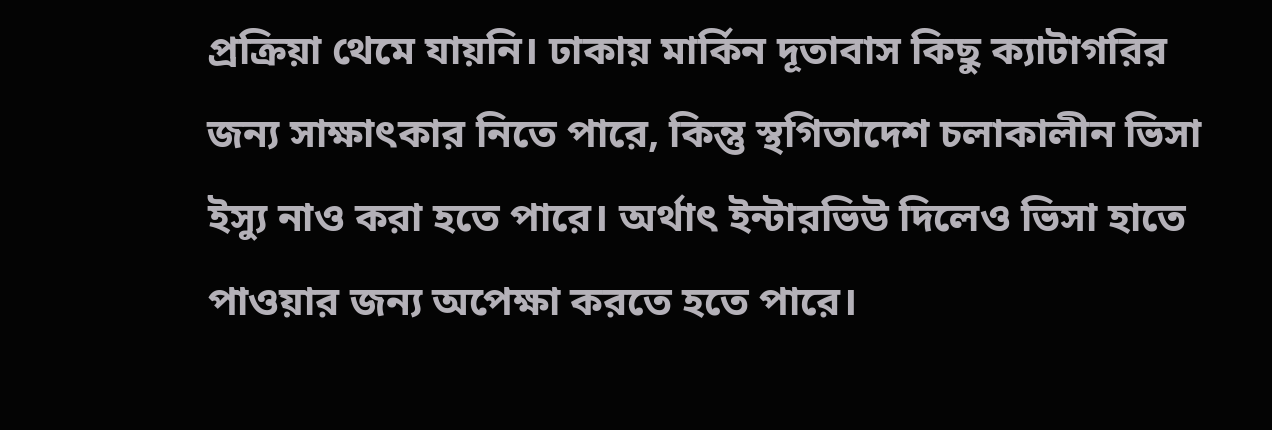প্রক্রিয়া থেমে যায়নি। ঢাকায় মার্কিন দূতাবাস কিছু ক্যাটাগরির জন্য সাক্ষাৎকার নিতে পারে, কিন্তু স্থগিতাদেশ চলাকালীন ভিসা ইস্যু নাও করা হতে পারে। অর্থাৎ ইন্টারভিউ দিলেও ভিসা হাতে পাওয়ার জন্য অপেক্ষা করতে হতে পারে।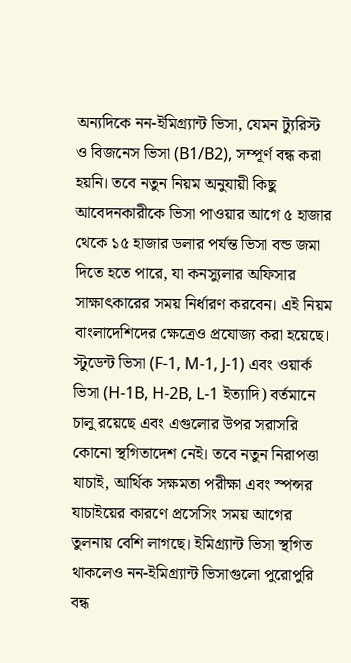অন্যদিকে নন-ইমিগ্র্যান্ট ভিসা, যেমন ট্যুরিস্ট ও বিজনেস ভিসা (B1/B2), সম্পূর্ণ বন্ধ করা হয়নি। তবে নতুন নিয়ম অনুযায়ী কিছু আবেদনকারীকে ভিসা পাওয়ার আগে ৫ হাজার থেকে ১৫ হাজার ডলার পর্যন্ত ভিসা বন্ড জমা দিতে হতে পারে, যা কনস্যুলার অফিসার সাক্ষাৎকারের সময় নির্ধারণ করবেন। এই নিয়ম বাংলাদেশিদের ক্ষেত্রেও প্রযোজ্য করা হয়েছে।   স্টুডেন্ট ভিসা (F-1, M-1, J-1) এবং ওয়ার্ক ভিসা (H-1B, H-2B, L-1 ইত্যাদি) বর্তমানে চালু রয়েছে এবং এগুলোর উপর সরাসরি কোনো স্থগিতাদেশ নেই। তবে নতুন নিরাপত্তা যাচাই, আর্থিক সক্ষমতা পরীক্ষা এবং স্পন্সর যাচাইয়ের কারণে প্রসেসিং সময় আগের তুলনায় বেশি লাগছে। ইমিগ্র্যান্ট ভিসা স্থগিত থাকলেও নন-ইমিগ্র্যান্ট ভিসাগুলো পুরোপুরি বন্ধ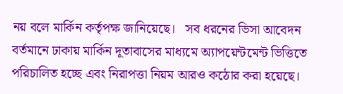নয় বলে মার্কিন কর্তৃপক্ষ জানিয়েছে।   সব ধরনের ভিসা আবেদন বর্তমানে ঢাকায় মার্কিন দূতাবাসের মাধ্যমে অ্যাপয়েন্টমেন্ট ভিত্তিতে পরিচালিত হচ্ছে এবং নিরাপত্তা নিয়ম আরও কঠোর করা হয়েছে।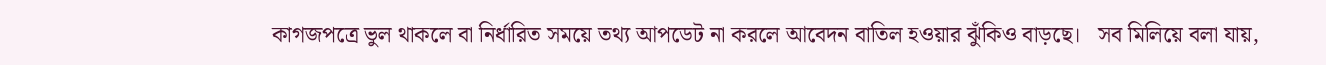কাগজপত্রে ভুল থাকলে বা নির্ধারিত সময়ে তথ্য আপডেট না করলে আবেদন বাতিল হওয়ার ঝুঁকিও বাড়ছে।   সব মিলিয়ে বলা যায়,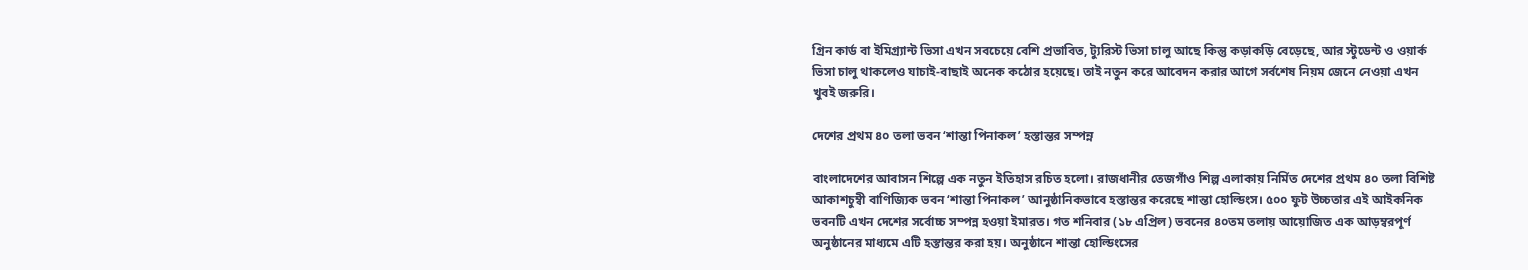গ্রিন কার্ড বা ইমিগ্র্যান্ট ভিসা এখন সবচেয়ে বেশি প্রভাবিত, ট্যুরিস্ট ভিসা চালু আছে কিন্তু কড়াকড়ি বেড়েছে, আর স্টুডেন্ট ও ওয়ার্ক ভিসা চালু থাকলেও যাচাই-বাছাই অনেক কঠোর হয়েছে। তাই নতুন করে আবেদন করার আগে সর্বশেষ নিয়ম জেনে নেওয়া এখন খুবই জরুরি।

দেশের প্রথম ৪০ তলা ভবন ‘শান্তা পিনাকল’ হস্তান্তর সম্পন্ন

বাংলাদেশের আবাসন শিল্পে এক নতুন ইতিহাস রচিত হলো। রাজধানীর তেজগাঁও শিল্প এলাকায় নির্মিত দেশের প্রথম ৪০ তলা বিশিষ্ট আকাশচুম্বী বাণিজ্যিক ভবন ‘শান্তা পিনাকল’ আনুষ্ঠানিকভাবে হস্তান্তর করেছে শান্তা হোল্ডিংস। ৫০০ ফুট উচ্চতার এই আইকনিক ভবনটি এখন দেশের সর্বোচ্চ সম্পন্ন হওয়া ইমারত। গত শনিবার (১৮ এপ্রিল) ভবনের ৪০তম তলায় আয়োজিত এক আড়ম্বরপূর্ণ অনুষ্ঠানের মাধ্যমে এটি হস্তান্তর করা হয়। অনুষ্ঠানে শান্তা হোল্ডিংসের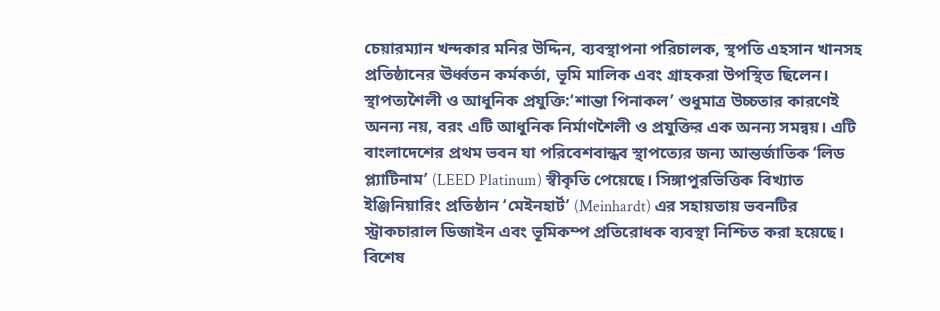চেয়ারম্যান খন্দকার মনির উদ্দিন, ব্যবস্থাপনা পরিচালক, স্থপতি এহসান খানসহ প্রতিষ্ঠানের ঊর্ধ্বতন কর্মকর্তা, ভূমি মালিক এবং গ্রাহকরা উপস্থিত ছিলেন। স্থাপত্যশৈলী ও আধুনিক প্রযুক্তি:‘শান্তা পিনাকল’ শুধুমাত্র উচ্চতার কারণেই অনন্য নয়, বরং এটি আধুনিক নির্মাণশৈলী ও প্রযুক্তির এক অনন্য সমন্বয়। এটি বাংলাদেশের প্রথম ভবন যা পরিবেশবান্ধব স্থাপত্যের জন্য আন্তর্জাতিক ‘লিড প্ল্যাটিনাম’ (LEED Platinum) স্বীকৃতি পেয়েছে। সিঙ্গাপুরভিত্তিক বিখ্যাত ইঞ্জিনিয়ারিং প্রতিষ্ঠান ‘মেইনহার্ট’ (Meinhardt) এর সহায়তায় ভবনটির স্ট্রাকচারাল ডিজাইন এবং ভূমিকম্প প্রতিরোধক ব্যবস্থা নিশ্চিত করা হয়েছে। বিশেষ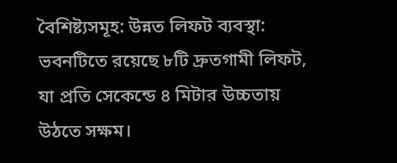বৈশিষ্ট্যসমূহ: উন্নত লিফট ব্যবস্থা: ভবনটিতে রয়েছে ৮টি দ্রুতগামী লিফট, যা প্রতি সেকেন্ডে ৪ মিটার উচ্চতায় উঠতে সক্ষম।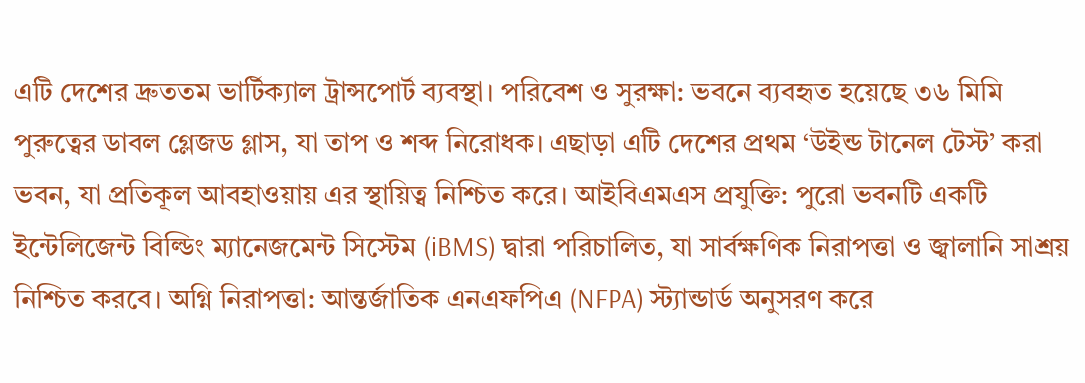এটি দেশের দ্রুততম ভার্টিক্যাল ট্রান্সপোর্ট ব্যবস্থা। পরিবেশ ও সুরক্ষা: ভবনে ব্যবহৃত হয়েছে ৩৬ মিমি পুরুত্বের ডাবল গ্লেজড গ্লাস, যা তাপ ও শব্দ নিরোধক। এছাড়া এটি দেশের প্রথম ‘উইন্ড টানেল টেস্ট’ করা ভবন, যা প্রতিকূল আবহাওয়ায় এর স্থায়িত্ব নিশ্চিত করে। আইবিএমএস প্রযুক্তি: পুরো ভবনটি একটি ইন্টেলিজেন্ট বিল্ডিং ম্যানেজমেন্ট সিস্টেম (iBMS) দ্বারা পরিচালিত, যা সার্বক্ষণিক নিরাপত্তা ও জ্বালানি সাশ্রয় নিশ্চিত করবে। অগ্নি নিরাপত্তা: আন্তর্জাতিক এনএফপিএ (NFPA) স্ট্যান্ডার্ড অনুসরণ করে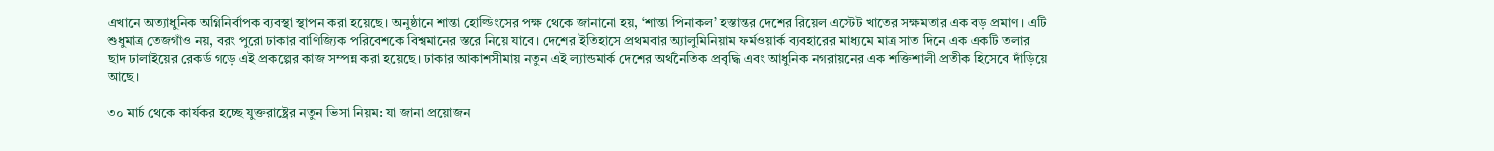এখানে অত্যাধুনিক অগ্নিনির্বাপক ব্যবস্থা স্থাপন করা হয়েছে। অনুষ্ঠানে শান্তা হোল্ডিংসের পক্ষ থেকে জানানো হয়, ‘শান্তা পিনাকল’ হস্তান্তর দেশের রিয়েল এস্টেট খাতের সক্ষমতার এক বড় প্রমাণ। এটি শুধুমাত্র তেজগাঁও নয়, বরং পুরো ঢাকার বাণিজ্যিক পরিবেশকে বিশ্বমানের স্তরে নিয়ে যাবে। দেশের ইতিহাসে প্রথমবার অ্যালুমিনিয়াম ফর্মওয়ার্ক ব্যবহারের মাধ্যমে মাত্র সাত দিনে এক একটি তলার ছাদ ঢালাইয়ের রেকর্ড গড়ে এই প্রকল্পের কাজ সম্পন্ন করা হয়েছে। ঢাকার আকাশসীমায় নতুন এই ল্যান্ডমার্ক দেশের অর্থনৈতিক প্রবৃদ্ধি এবং আধুনিক নগরায়নের এক শক্তিশালী প্রতীক হিসেবে দাঁড়িয়ে আছে।

৩০ মার্চ থেকে কার্যকর হচ্ছে যুক্তরাষ্ট্রের নতুন ভিসা নিয়ম: যা জানা প্রয়োজন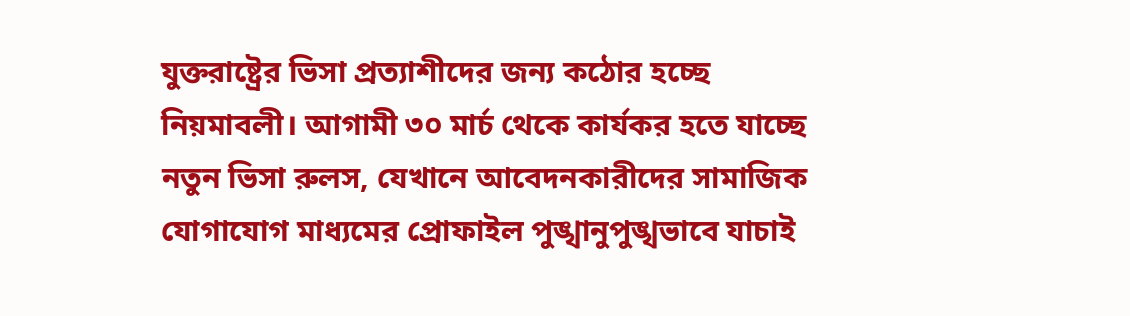যুক্তরাষ্ট্রের ভিসা প্রত্যাশীদের জন্য কঠোর হচ্ছে নিয়মাবলী। আগামী ৩০ মার্চ থেকে কার্যকর হতে যাচ্ছে নতুন ভিসা রুলস, যেখানে আবেদনকারীদের সামাজিক যোগাযোগ মাধ্যমের প্রোফাইল পুঙ্খানুপুঙ্খভাবে যাচাই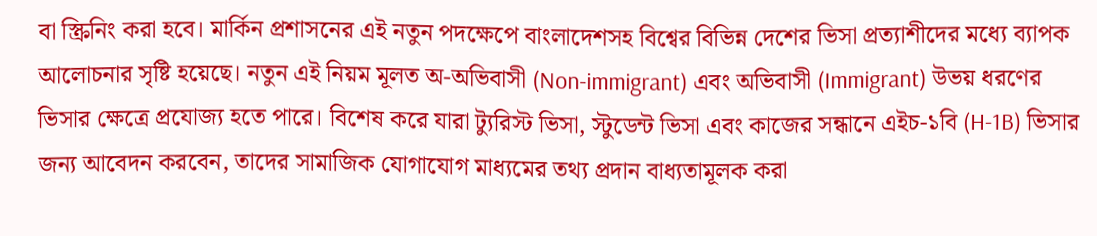বা স্ক্রিনিং করা হবে। মার্কিন প্রশাসনের এই নতুন পদক্ষেপে বাংলাদেশসহ বিশ্বের বিভিন্ন দেশের ভিসা প্রত্যাশীদের মধ্যে ব্যাপক আলোচনার সৃষ্টি হয়েছে। নতুন এই নিয়ম মূলত অ-অভিবাসী (Non-immigrant) এবং অভিবাসী (Immigrant) উভয় ধরণের ভিসার ক্ষেত্রে প্রযোজ্য হতে পারে। বিশেষ করে যারা ট্যুরিস্ট ভিসা, স্টুডেন্ট ভিসা এবং কাজের সন্ধানে এইচ-১বি (H-1B) ভিসার জন্য আবেদন করবেন, তাদের সামাজিক যোগাযোগ মাধ্যমের তথ্য প্রদান বাধ্যতামূলক করা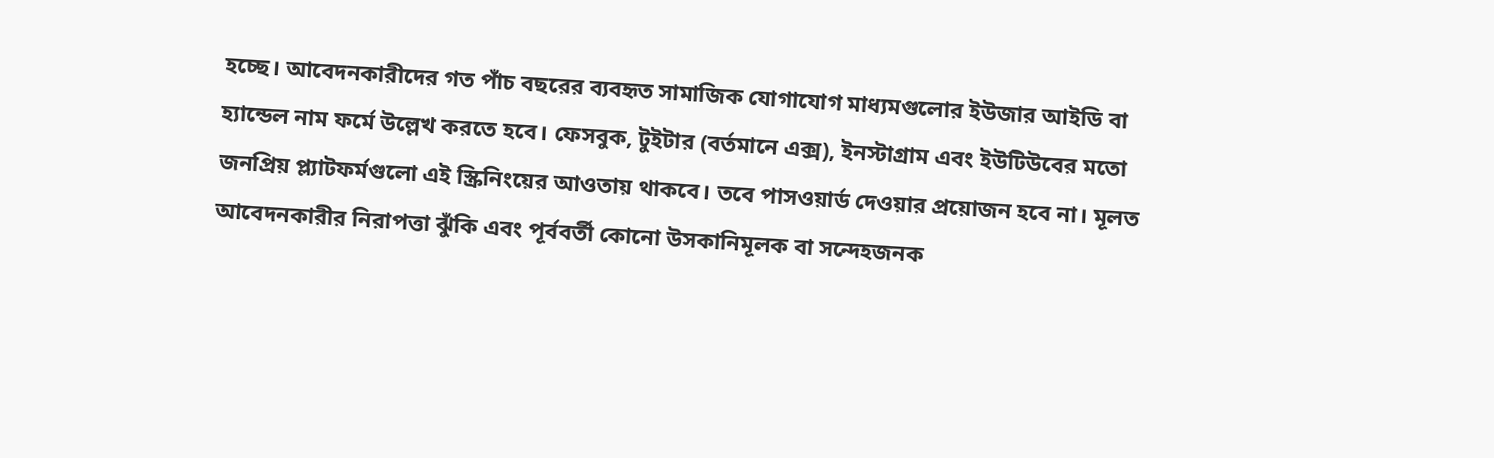হচ্ছে। আবেদনকারীদের গত পাঁচ বছরের ব্যবহৃত সামাজিক যোগাযোগ মাধ্যমগুলোর ইউজার আইডি বা হ্যান্ডেল নাম ফর্মে উল্লেখ করতে হবে। ফেসবুক, টুইটার (বর্তমানে এক্স), ইনস্টাগ্রাম এবং ইউটিউবের মতো জনপ্রিয় প্ল্যাটফর্মগুলো এই স্ক্রিনিংয়ের আওতায় থাকবে। তবে পাসওয়ার্ড দেওয়ার প্রয়োজন হবে না। মূলত আবেদনকারীর নিরাপত্তা ঝুঁকি এবং পূর্ববর্তী কোনো উসকানিমূলক বা সন্দেহজনক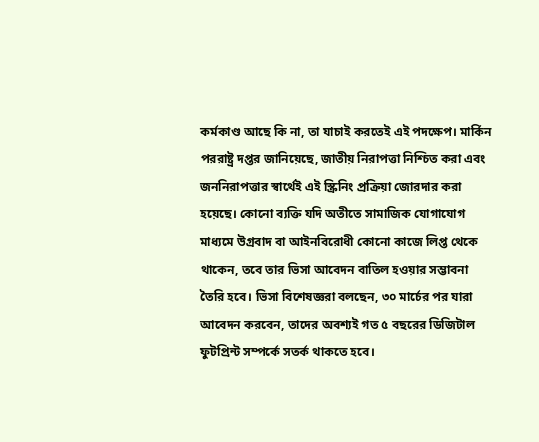কর্মকাণ্ড আছে কি না, তা যাচাই করতেই এই পদক্ষেপ। মার্কিন পররাষ্ট্র দপ্তর জানিয়েছে, জাতীয় নিরাপত্তা নিশ্চিত করা এবং জননিরাপত্তার স্বার্থেই এই স্ক্রিনিং প্রক্রিয়া জোরদার করা হয়েছে। কোনো ব্যক্তি যদি অতীতে সামাজিক যোগাযোগ মাধ্যমে উগ্রবাদ বা আইনবিরোধী কোনো কাজে লিপ্ত থেকে থাকেন, তবে তার ভিসা আবেদন বাতিল হওয়ার সম্ভাবনা তৈরি হবে। ভিসা বিশেষজ্ঞরা বলছেন, ৩০ মার্চের পর যারা আবেদন করবেন, তাদের অবশ্যই গত ৫ বছরের ডিজিটাল ফুটপ্রিন্ট সম্পর্কে সতর্ক থাকতে হবে।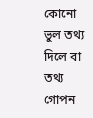কোনো ভুল তথ্য দিলে বা তথ্য গোপন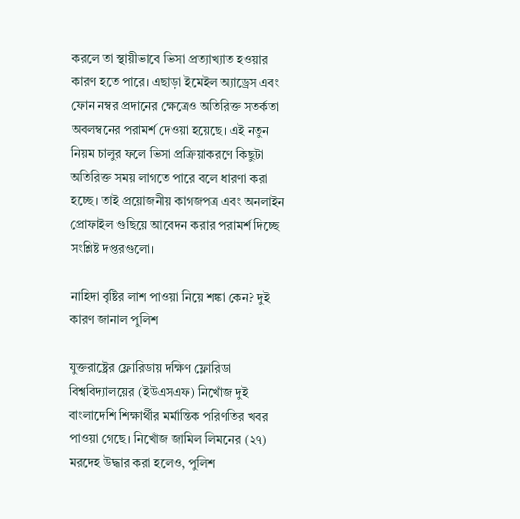করলে তা স্থায়ীভাবে ভিসা প্রত্যাখ্যাত হওয়ার কারণ হতে পারে। এছাড়া ইমেইল অ্যাড্রেস এবং ফোন নম্বর প্রদানের ক্ষেত্রেও অতিরিক্ত সতর্কতা অবলম্বনের পরামর্শ দেওয়া হয়েছে। এই নতুন নিয়ম চালুর ফলে ভিসা প্রক্রিয়াকরণে কিছুটা অতিরিক্ত সময় লাগতে পারে বলে ধারণা করা হচ্ছে। তাই প্রয়োজনীয় কাগজপত্র এবং অনলাইন প্রোফাইল গুছিয়ে আবেদন করার পরামর্শ দিচ্ছে সংশ্লিষ্ট দপ্তরগুলো।

নাহিদা বৃষ্টির লাশ পাওয়া নিয়ে শঙ্কা কেন? দুই কারণ জানাল পুলিশ

যুক্তরাষ্ট্রের ফ্লোরিডায় দক্ষিণ ফ্লোরিডা বিশ্ববিদ্যালয়ের (ইউএসএফ) নিখোঁজ দুই বাংলাদেশি শিক্ষার্থীর মর্মান্তিক পরিণতির খবর পাওয়া গেছে। নিখোঁজ জামিল লিমনের (২৭) মরদেহ উদ্ধার করা হলেও, পুলিশ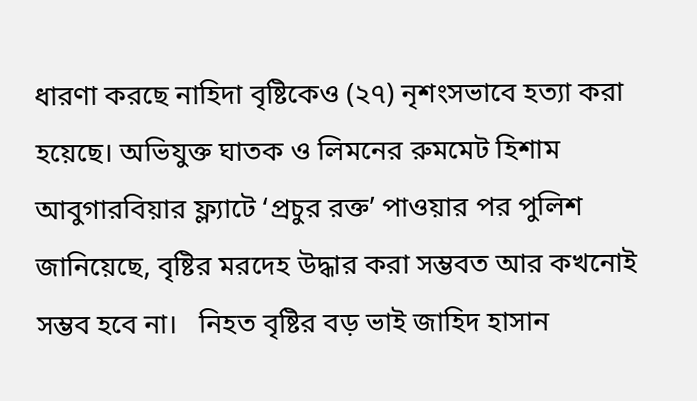ধারণা করছে নাহিদা বৃষ্টিকেও (২৭) নৃশংসভাবে হত্যা করা হয়েছে। অভিযুক্ত ঘাতক ও লিমনের রুমমেট হিশাম আবুগারবিয়ার ফ্ল্যাটে ‘প্রচুর রক্ত’ পাওয়ার পর পুলিশ জানিয়েছে, বৃষ্টির মরদেহ উদ্ধার করা সম্ভবত আর কখনোই সম্ভব হবে না।   নিহত বৃষ্টির বড় ভাই জাহিদ হাসান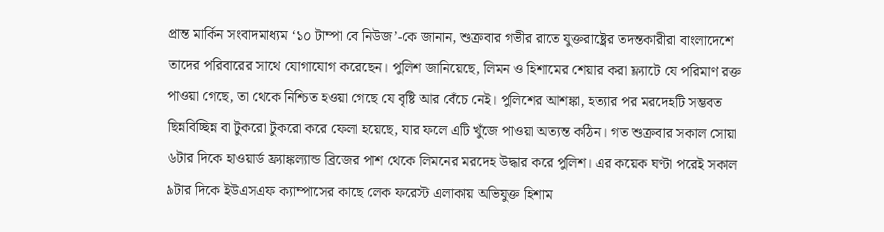প্রান্ত মার্কিন সংবাদমাধ্যম ‘১০ টাম্পা বে নিউজ’-কে জানান, শুক্রবার গভীর রাতে যুক্তরাষ্ট্রের তদন্তকারীরা বাংলাদেশে তাদের পরিবারের সাথে যোগাযোগ করেছেন। পুলিশ জানিয়েছে, লিমন ও হিশামের শেয়ার করা ফ্ল্যাটে যে পরিমাণ রক্ত পাওয়া গেছে, তা থেকে নিশ্চিত হওয়া গেছে যে বৃষ্টি আর বেঁচে নেই। পুলিশের আশঙ্কা, হত্যার পর মরদেহটি সম্ভবত ছিন্নবিচ্ছিন্ন বা টুকরো টুকরো করে ফেলা হয়েছে, যার ফলে এটি খুঁজে পাওয়া অত্যন্ত কঠিন। গত শুক্রবার সকাল সোয়া ৬টার দিকে হাওয়ার্ড ফ্র্যাঙ্কল্যান্ড ব্রিজের পাশ থেকে লিমনের মরদেহ উদ্ধার করে পুলিশ। এর কয়েক ঘণ্টা পরেই সকাল ৯টার দিকে ইউএসএফ ক্যাম্পাসের কাছে লেক ফরেস্ট এলাকায় অভিযুক্ত হিশাম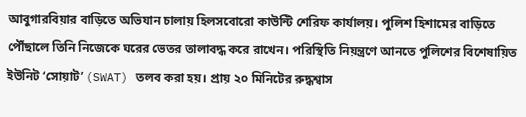আবুগারবিয়ার বাড়িতে অভিযান চালায় হিলসবোরো কাউন্টি শেরিফ কার্যালয়। পুলিশ হিশামের বাড়িতে পৌঁছালে তিনি নিজেকে ঘরের ভেতর তালাবদ্ধ করে রাখেন। পরিস্থিতি নিয়ন্ত্রণে আনতে পুলিশের বিশেষায়িত ইউনিট ‘সোয়াট’ (SWAT) তলব করা হয়। প্রায় ২০ মিনিটের রুদ্ধশ্বাস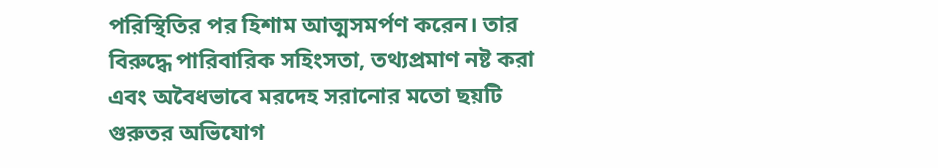পরিস্থিতির পর হিশাম আত্মসমর্পণ করেন। তার বিরুদ্ধে পারিবারিক সহিংসতা, তথ্যপ্রমাণ নষ্ট করা এবং অবৈধভাবে মরদেহ সরানোর মতো ছয়টি গুরুতর অভিযোগ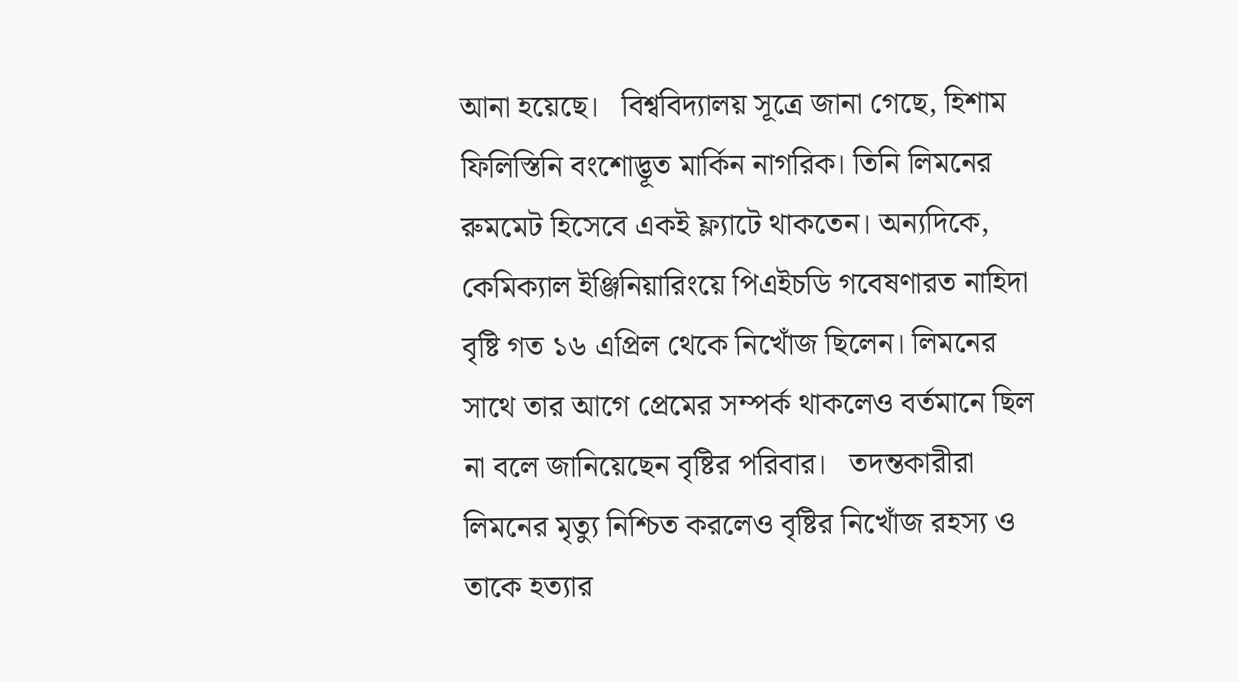আনা হয়েছে।   বিশ্ববিদ্যালয় সূত্রে জানা গেছে, হিশাম ফিলিস্তিনি বংশোদ্ভূত মার্কিন নাগরিক। তিনি লিমনের রুমমেট হিসেবে একই ফ্ল্যাটে থাকতেন। অন্যদিকে, কেমিক্যাল ইঞ্জিনিয়ারিংয়ে পিএইচডি গবেষণারত নাহিদা বৃষ্টি গত ১৬ এপ্রিল থেকে নিখোঁজ ছিলেন। লিমনের সাথে তার আগে প্রেমের সম্পর্ক থাকলেও বর্তমানে ছিল না বলে জানিয়েছেন বৃষ্টির পরিবার।   তদন্তকারীরা লিমনের মৃত্যু নিশ্চিত করলেও বৃষ্টির নিখোঁজ রহস্য ও তাকে হত্যার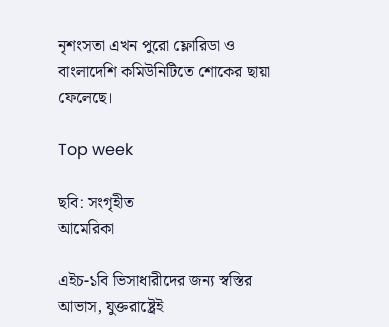নৃশংসতা এখন পুরো ফ্লোরিডা ও বাংলাদেশি কমিউনিটিতে শোকের ছায়া ফেলেছে।

Top week

ছবি: সংগৃহীত
আমেরিকা

এইচ-১বি ভিসাধারীদের জন্য স্বস্তির আভাস, যুক্তরাষ্ট্রেই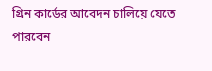গ্রিন কার্ডের আবেদন চালিয়ে যেতে পারবেন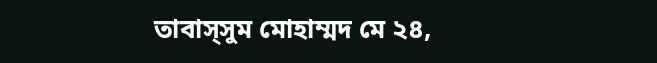তাবাস্সুম মোহাম্মদ মে ২৪,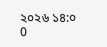২০২৬ ১৪:০ 0